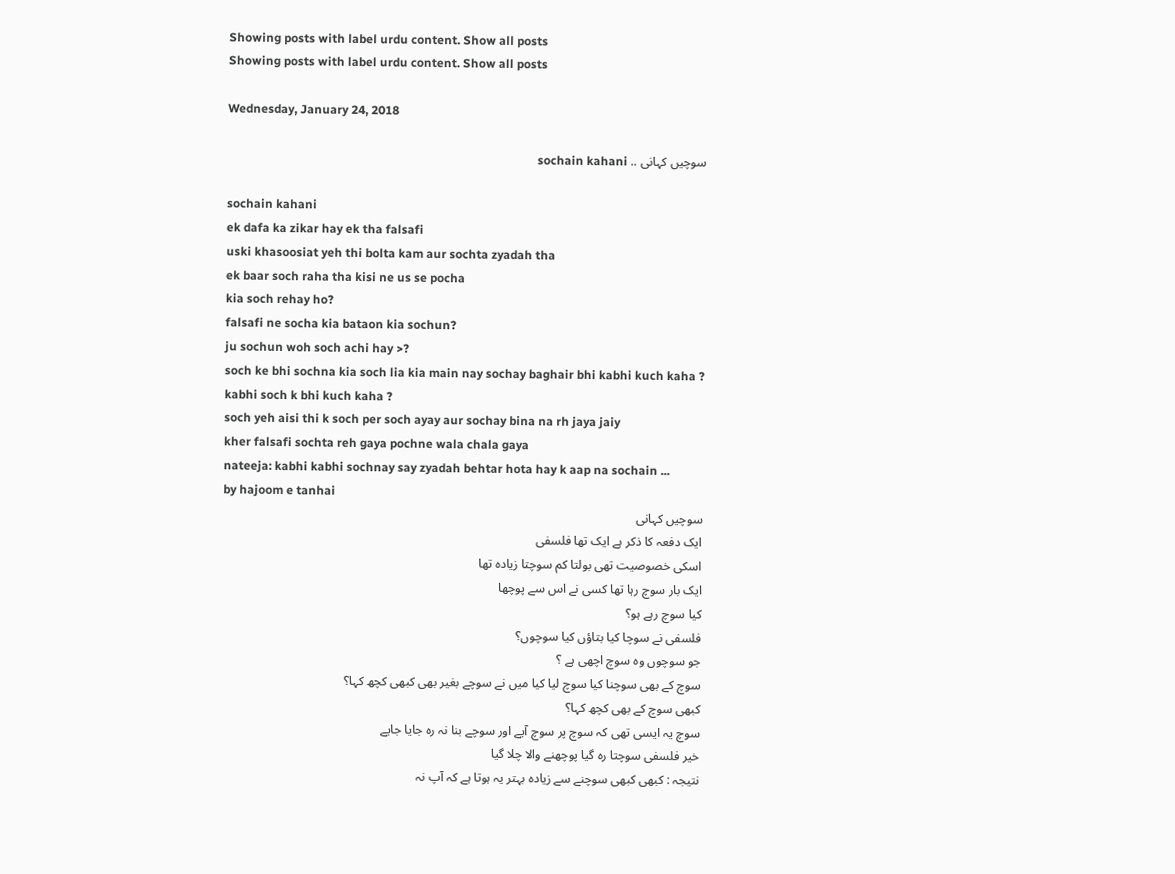Showing posts with label urdu content. Show all posts
Showing posts with label urdu content. Show all posts

Wednesday, January 24, 2018

سوچیں کہانی .. sochain kahani

sochain kahani
ek dafa ka zikar hay ek tha falsafi
uski khasoosiat yeh thi bolta kam aur sochta zyadah tha
ek baar soch raha tha kisi ne us se pocha
kia soch rehay ho?
falsafi ne socha kia bataon kia sochun?
ju sochun woh soch achi hay >?
soch ke bhi sochna kia soch lia kia main nay sochay baghair bhi kabhi kuch kaha ?
kabhi soch k bhi kuch kaha ?
soch yeh aisi thi k soch per soch ayay aur sochay bina na rh jaya jaiy
kher falsafi sochta reh gaya pochne wala chala gaya
nateeja: kabhi kabhi sochnay say zyadah behtar hota hay k aap na sochain ...
by hajoom e tanhai
سوچیں کہانی
ایک دفعہ کا ذکر ہے ایک تھا فلسفی
اسکی خصوصیت تھی بولتا کم سوچتا زیادہ تھا
ایک بار سوچ رہا تھا کسی نے اس سے پوچھا
کیا سوچ رہے ہو؟
فلسفی نے سوچا کیا بتاؤں کیا سوچوں؟
جو سوچوں وہ سوچ اچھی ہے ؟
سوچ کے بھی سوچنا کیا سوچ لیا کیا میں نے سوچے بغیر بھی کبھی کچھ کہا؟
کبھی سوچ کے بھی کچھ کہا؟
سوچ یہ ایسی تھی کہ سوچ پر سوچ آیے اور سوچے بنا نہ رہ جایا جایے
خیر فلسفی سوچتا رہ گیا پوچھنے والا چلا گیا
نتیجہ : کبھی کبھی سوچنے سے زیادہ بہتر یہ ہوتا ہے کہ آپ نہ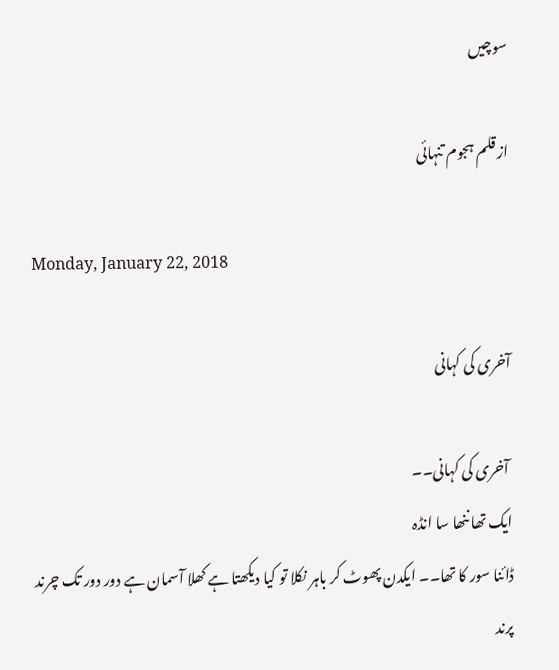سوچیں

از قلم ہجوم تنہائی

Monday, January 22, 2018

آخری کی کہانی

 آخری کی کہانی۔۔
ایک تھا ننھا سا انڈہ
ڈائنا سور کا تھا۔۔ ایکدن پھوٹ کر باہر نکلا تو کیا دیکھتا ہے کھلا آسمان ہے دور دور تک چرند پرند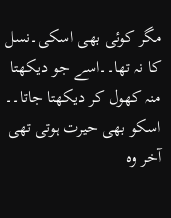مگر کوئی بھی اسکی۔نسل کا نہ تھا۔۔اسے جو دیکھتا منہ کھول کر دیکھتا جاتا۔۔
اسکو بھی حیرت ہوتی تھی آخر وہ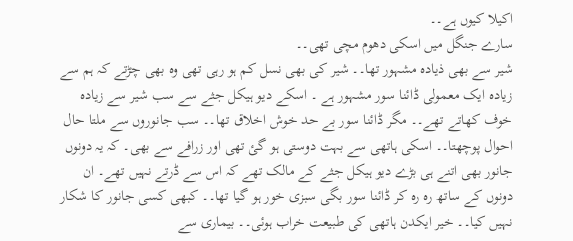اکیلا کیوں ہے۔۔
سارے جنگل میں اسکی دھوم مچی تھی۔۔
شیر سے بھی ذیادہ مشہور تھا۔۔ شیر کی بھی نسل کم ہو رہی تھی وہ بھی چڑتے کہ ہم سے زیادہ ایک معمولی ڈائنا سور مشہور ہے ۔ اسکے دیو ہیکل جثے سے سب شیر سے زیادہ خوف کھاتے تھے۔۔ مگر ڈائنا سور بے حد خوش اخلاق تھا۔۔ سب جانوروں سے ملتا حال احوال پوچھتا۔۔ اسکی ہاتھی سے بہت دوستی ہو گئ تھی اور زرافے سے بھی۔ کہ یہ دونوں جانور بھی اتنے ہی بڑے دیو ہیکل جثے کے مالک تھے کہ اس سے ڈرتے نہیں تھے۔ ان دونوں کے ساتھ رہ رہ کر ڈائنا سور بگی سبزی خور ہو گیا تھا۔۔ کبھی کسی جانور کا شکار نہیں کیا۔۔ خیر ایکدن ہاتھی کی طبیعت خراب ہوئی۔۔ بیماری سے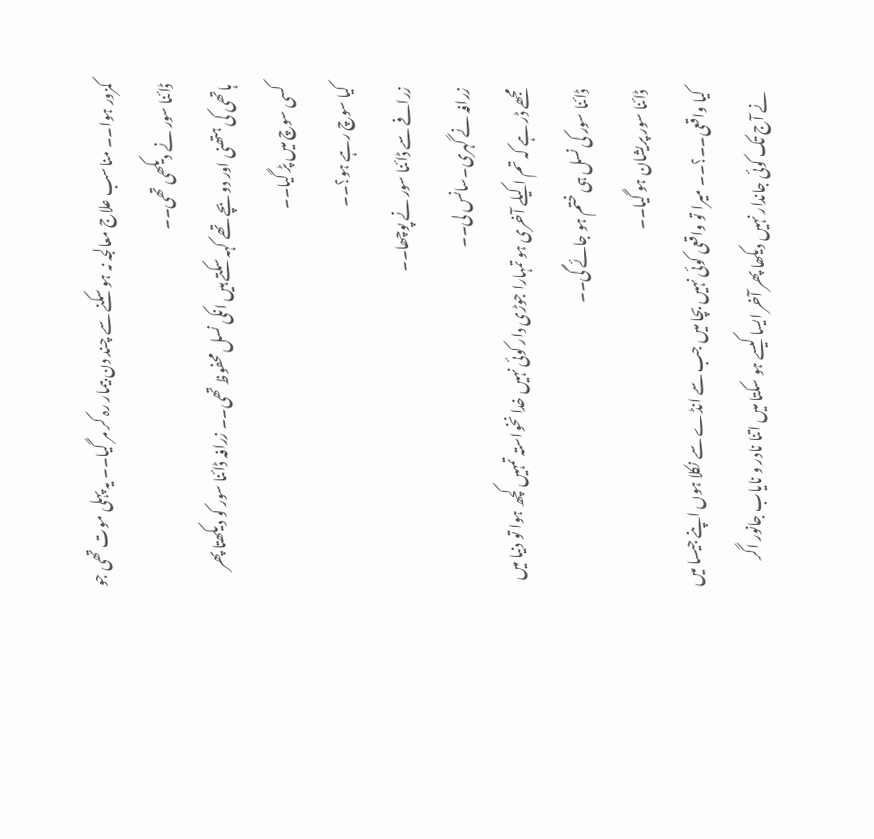کمزور ہوا۔۔ مناسب علاج معالجہ نہ ہو سکنے سے چند دن بیمار رہ کر مر گیا۔۔ یہ پہلی موت تھی جو ڈائنا سور نے دیکھی تھی۔۔
ہاتھی کی ہتھنی اور دو بچے تھے کہہ سکتے ہیں انکی نسل محفوظ تھی۔۔ زرافہ ڈائنا سور کو دیکھتا پھر کسی سوچ میں پڑ گیا۔۔
کیا سوچ رہے ہو؟۔۔
زرافے سے ڈائنا سور نے پوچھا۔۔
زرافہ نے گہری۔سانس لی۔۔
مجھے ڈر ہے کہ تم اکیلے آخری ہو تمہارا جوڑی دار کوئی نہیں خدا نخواستہ تمہیں کچھ ہوا تو دنیا میں ڈائنا سور کی نسل ہی ختم ہو جائے گی۔۔
ڈائنا سور پریشان ہو گیا۔۔
کیا واقعی۔۔؟۔۔ میرا تو واقعی کوئی نہیں بچا میں جب سے انڈے سے نکلا ہوں اپنے جیسا میں نے آج تک کوئی جاندار نہیں دیکھا پھر آخر ایسا کیسے ہو سکتا میں اتنا نادر و نایاب جانور اگر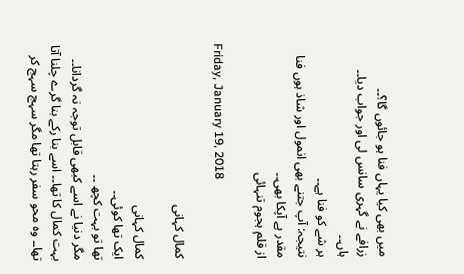میں بھی کیا یہاں فنا ہو جائوں گا؟۔۔
زرافے نے گہری سانس لی اور جواب دیا۔۔
ہاں۔۔
ہر شے کو فنا ہے۔۔
نتیجہ: آپ جتنے بھی انمول اور شاذ ہوں فنا مقدر ہے آپکا بھی۔۔
از قلم ہجوم تنہائی

Friday, January 19, 2018

کمال کہانی

کمال کہانی
ایک تھا کوئی۔۔
تھا تو بہت کچھ ۔۔
مگر دنیا نے اسے کبھی قابل توجہ نہ گردانا۔۔
بہت کمال کا تھا۔۔ اسے بنا رکے بنا گرے چلنا آتا تھا۔۔ وہ محو سفر رہتا تھا مگر سہج سہج کر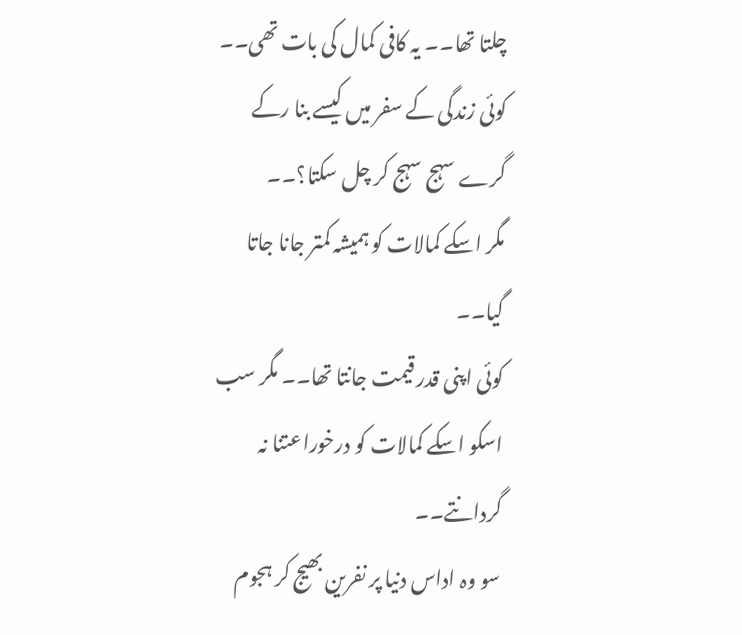چلتا تھا۔۔ یہ کافی کمال کی بات تھی۔۔ کوئی زندگی کے سفر میں کیسے بنا رکے گرے سہج سہج کر چل سکتا؟۔۔
مگر اسکے کمالات کو ہمیشہ کمتر جانا جاتا گیا۔۔
کوئی اپنی قدر قیمت جانتا تھا۔۔ مگر سب اسکو اسکے کمالات کو درخوراعتنا نہ گردانتے۔۔
سو وہ اداس دنیا پر نفرین بھیج کر ہجوم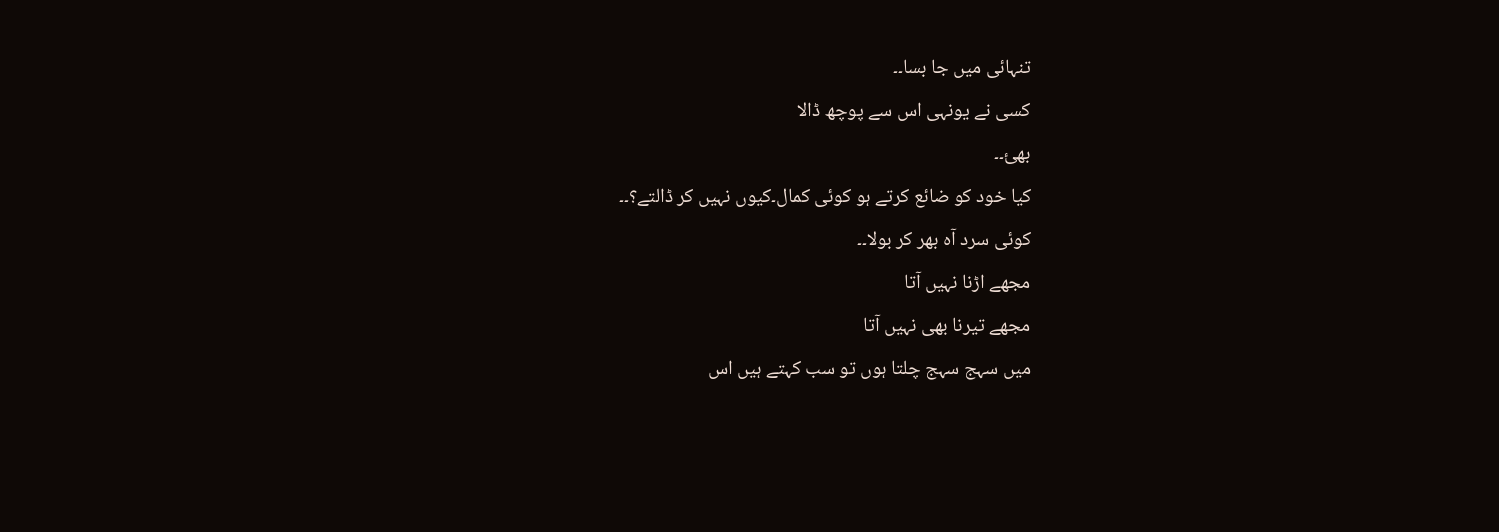تنہائی میں جا بسا۔۔
کسی نے یونہی اس سے پوچھ ڈالا
بھئ۔۔
کیا خود کو ضائع کرتے ہو کوئی کمال۔کیوں نہیں کر ڈالتے؟۔۔
کوئی سرد آہ بھر کر بولا۔۔
مجھے اڑنا نہیں آتا
مجھے تیرنا بھی نہیں آتا
میں سہج سہج چلتا ہوں تو سب کہتے ہیں اس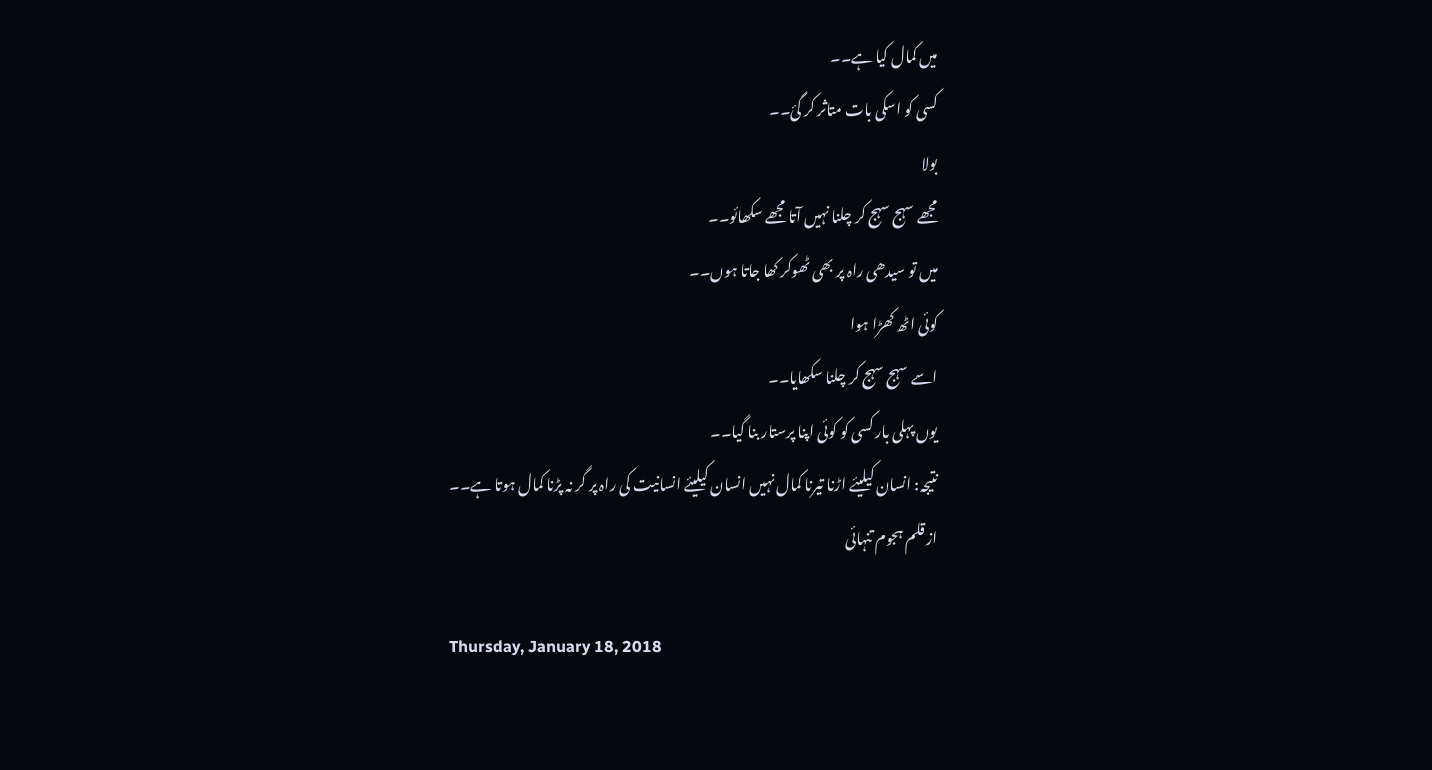میں کمال کیا ہے۔۔
کسی کو اسکی بات متاثر کر گئ۔۔
بولا
مجھے سہج سہج کر چلنا نہیں آتا مجھے سکھائو۔۔
میں تو سیدھی راہ پر بھی ٹھوکر کھا جاتا ہوں۔۔
کوئی اٹھ کھڑا ہوا
اسے سہج سہج کر چلنا سکھایا۔۔
یوں پہلی بار کسی کو کوئی اپنا پرستار بنا گیا۔۔
نتیجہ: انسان کیلیئے اڑنا تیرنا کمال نہیں انسان کیلیئے انسانیت کی راہ پر گر نہ پڑنا کمال ہوتا ہے۔۔
از قلم ہجوم تنہائی

Thursday, January 18, 2018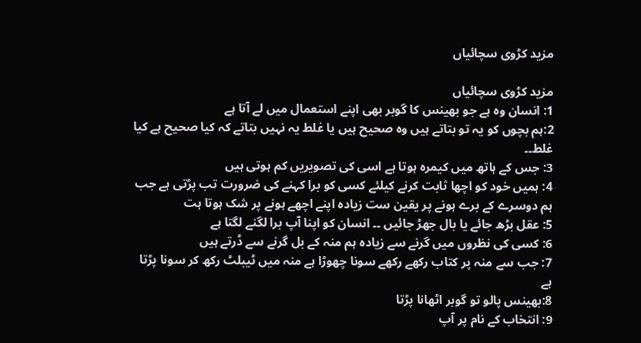مزید کڑوی سچائیاں

مزید کڑوی سچائیاں
1: انسان وہ ہے جو بھینس کا گوبر بھی اپنے استعمال میں لے آتا ہے
2:ہم بچوں کو یہ تو بتاتے ہیں وہ صحیح ہیں یا غلط یہ نہیں بتاتے کہ کیا صحیح ہے کیا غلط۔۔
3: جس کے ہاتھ میں کیمرہ ہوتا ہے اسی کی تصویریں کم ہوتی ہیں
4: ہمیں خود کو اچھا ثابت کرنے کیلئے کسی کو برا کہنے کی ضرورت تب پڑتی ہے جب ہم دوسرے کے برے ہونے پر یقین ست زیادہ اپنے اچھے ہونے پر شک ہوتا ہت
5: عقل بڑھ جائے یا بال جھڑ جائیں ۔۔ انسان کو اپنا آپ برا لگنے لگتا ہے
6: کسی کی نظروں میں گرنے سے زیادہ ہم منہ کے بل گرنے سے ڈرتے ہیں
7: جب سے منہ پر کتاب رکھے رکھے سونا چھوڑا ہے منہ میں ٹیبلٹ رکھ کر سونا پڑتا ہے
8:بھینس پالو تو گوبر اٹھانا پڑتا
9: انتخاب کے نام پر آپ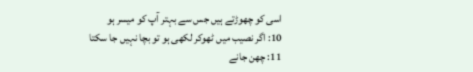اسی کو چھوڑتے ہیں جس سے بہتر آپ کو میسر ہو
10: اگر نصیب میں ٹھوکر لکھی ہو تو بچا نہیں جا سکتا
11: چھن جانے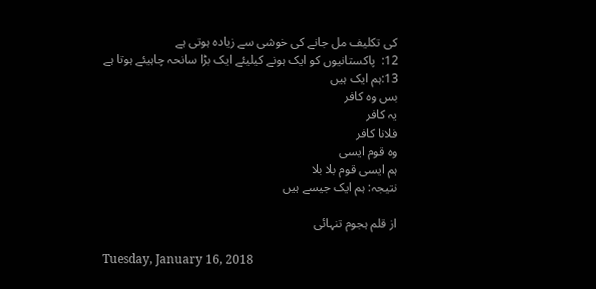کی تکلیف مل جانے کی خوشی سے زیادہ ہوتی ہے
12:  پاکستانیوں کو ایک ہونے کیلیئے ایک بڑا سانحہ چاہیئے ہوتا ہے
13:ہم ایک ہیں
بس وہ کافر
یہ کافر
فلانا کافر
وہ قوم ایسی
ہم ایسی قوم بلا بلا
نتیجہ: ہم ایک جیسے ہیں

از قلم ہجوم تنہائی

Tuesday, January 16, 2018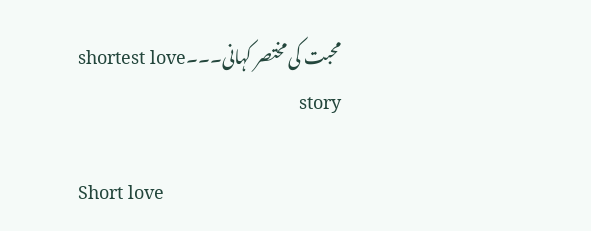محبت کی مختصر کہانی۔۔۔shortest love story

Short love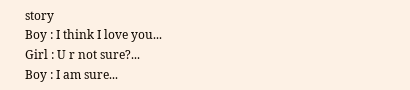story
Boy : I think I love you...
Girl : U r not sure?...
Boy : I am sure...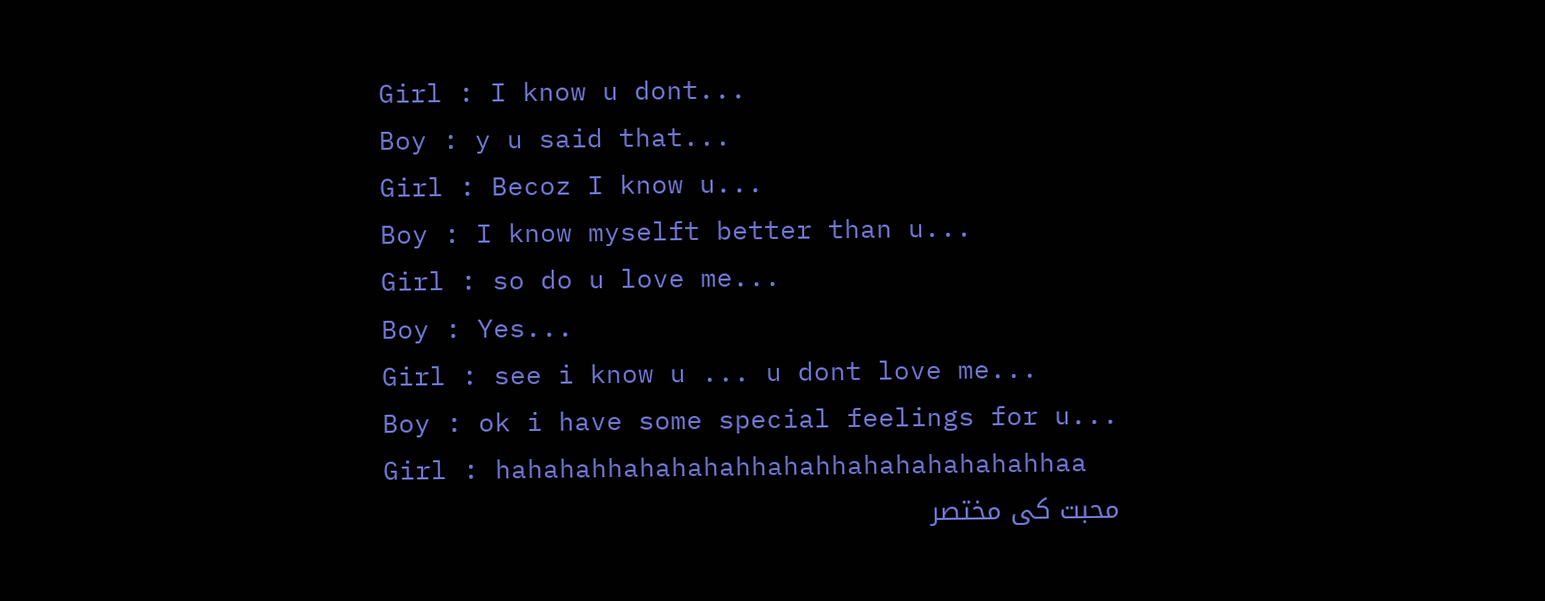Girl : I know u dont...
Boy : y u said that...
Girl : Becoz I know u...
Boy : I know myselft better than u...
Girl : so do u love me...
Boy : Yes...
Girl : see i know u ... u dont love me...
Boy : ok i have some special feelings for u...
Girl : hahahahhahahahahhahahhahahahahahahhaa
محبت کی مختصر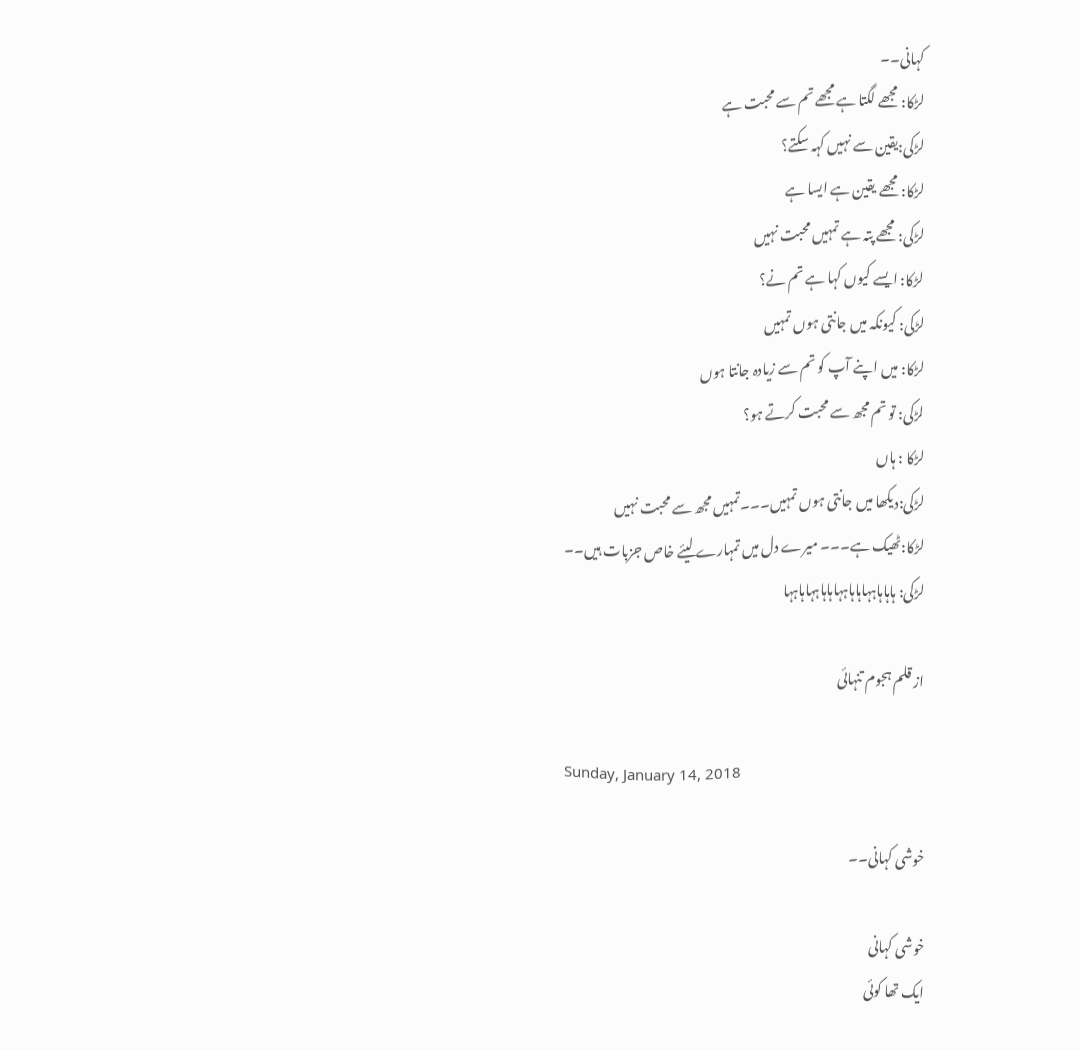کہانی۔۔
لڑکا: مجھے لگتا ہے مجھے تم سے محبت ہے
لڑکی:یقین سے نہیں کہہ سکتے؟
لڑکا: مجھے یقین ہے ایسا ہے
لڑکی: مجھے پتہ ہے تمہیں محبت نہیں
لڑکا: ایسے کیوں کہا ہے تم نے؟
لڑکی: کیونکہ میں جانتی ہوں تمہیں
لڑکا: میں اپنے آپ کو تم سے زیادہ جانتا ہوں
لڑکی: تو تم مجھ سے محبت کرتے ہو؟
لڑکا : ہاں
لڑکی:دیکھا میں جانتی ہوں تمہیں۔۔۔تمہیں مجھ سے محبت نہیں
لڑکا:ٹھیک ہے۔۔۔ میرے دل میں تمہارے لیئے خاص جزبات ہیں۔۔
لڑکی: ہاہاہاہہاہاہاہہاہاہاہہاہاہہا

از قلم ہجوم تنہائی

Sunday, January 14, 2018

خوشی کہانی۔۔

خوشی کہانی
ایک تھا کوئی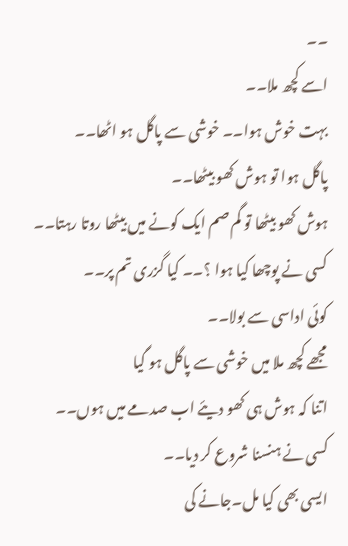۔۔
اسے کچھ ملا۔۔
بہت خوش ہوا۔۔ خوشی سے پاگل ہو اٹھا۔۔
پاگل ہوا تو ہوش کھو بیٹھا۔۔
ہوش کھو بیٹھا تو گم صم ایک کونے میں بیٹھا روتا رہتا۔۔
کسی نے پوچھا کیا ہوا ؟۔۔ کیا گزری تم پر۔۔
کوئی اداسی سے بولا۔۔
مجھے کچھ ملا میں خوشی سے پاگل ہو گیا
اتنا کہ ہوش ہی کھو دیئے اب صدمے میں ہوں۔۔
کسی نے ہنسنا شروع کر دیا۔۔
ایسی بھی کیا مل۔جانے کی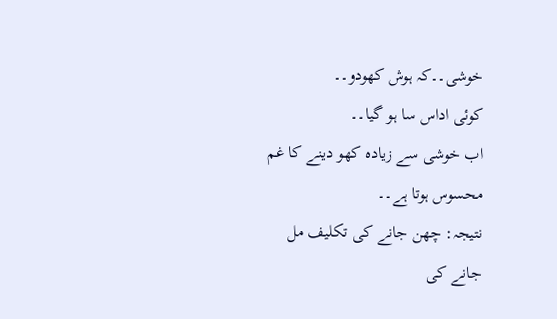خوشی۔۔کہ ہوش کھودو۔۔
کوئی اداس سا ہو گیا۔۔
اب خوشی سے زیادہ کھو دینے کا غم محسوس ہوتا ہے۔۔
نتیجہ: چھن جانے کی تکلیف مل جانے کی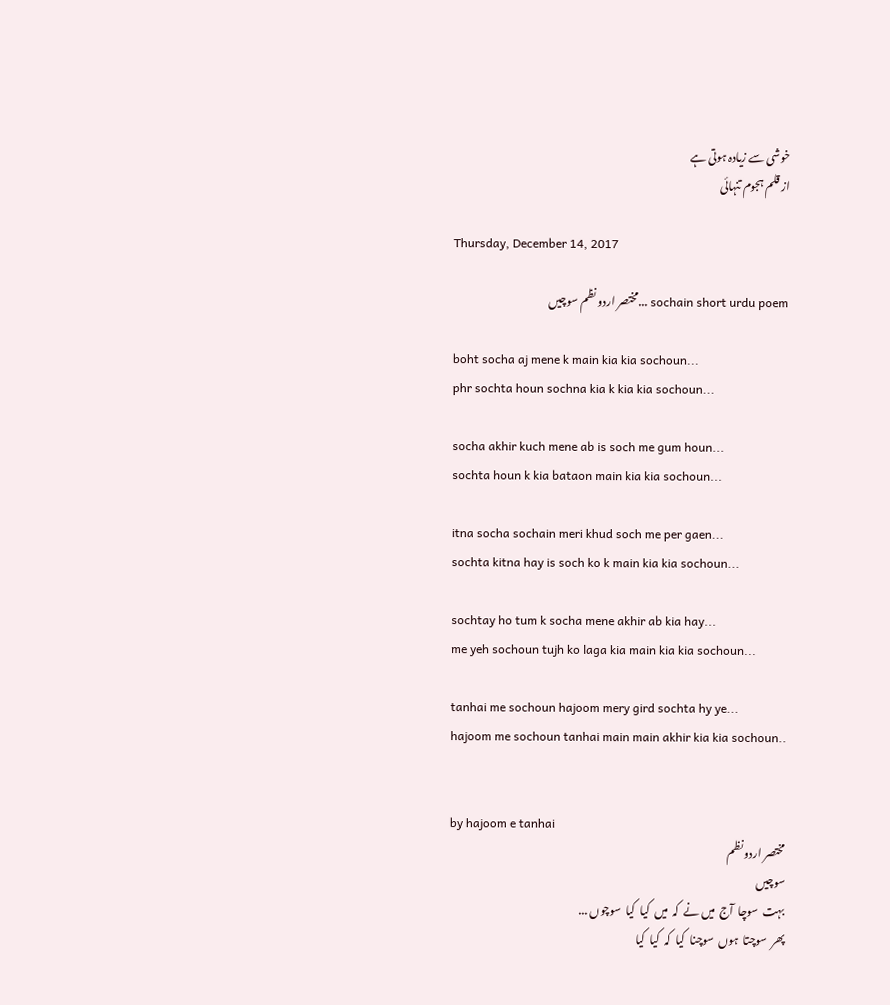خوشی سے زیادہ ہوتی ہے
از قلم ہجوم تنہائی

Thursday, December 14, 2017

sochain short urdu poem ...مختصر اردو نظم سوچیں

boht socha aj mene k main kia kia sochoun...
phr sochta houn sochna kia k kia kia sochoun...

socha akhir kuch mene ab is soch me gum houn...
sochta houn k kia bataon main kia kia sochoun...

itna socha sochain meri khud soch me per gaen...
sochta kitna hay is soch ko k main kia kia sochoun...

sochtay ho tum k socha mene akhir ab kia hay...
me yeh sochoun tujh ko laga kia main kia kia sochoun...

tanhai me sochoun hajoom mery gird sochta hy ye...
hajoom me sochoun tanhai main main akhir kia kia sochoun..


by hajoom e tanhai
مختصر اردو نظم
سوچیں
بہت  سوچا  آج  میں نے  کہ  میں  کیا  کیا  سوچوں ...
پھر  سوچتا  ہوں  سوچنا  کیا  کہ  کیا  کیا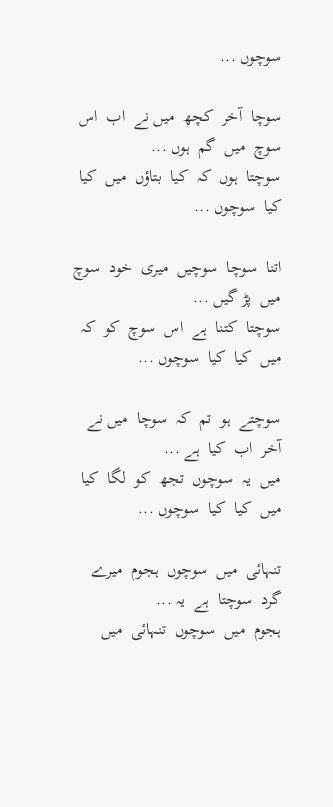سوچوں ...

سوچا  آخر  کچھ  میں نے  اب  اس  سوچ  میں  گم  ہوں ...
سوچتا  ہوں  کہ  کیا  بتاؤں  میں  کیا  کیا  سوچوں ...

اتنا  سوچا  سوچیں  میری  خود  سوچ  میں  پڑ گیں ...
سوچتا  کتنا  ہے  اس  سوچ  کو  کہ  میں  کیا  کیا  سوچوں ...

سوچتے  ہو  تم  کہ  سوچا  میں نے  آخر  اب  کیا  ہے ...
میں  یہ  سوچوں  تجھ  کو  لگا  کیا  میں  کیا  کیا  سوچوں ...

تنہائی  میں  سوچوں  ہجوم  میرے  گرد  سوچتا  ہے  یہ ...
ہجوم  میں  سوچوں  تنہائی  میں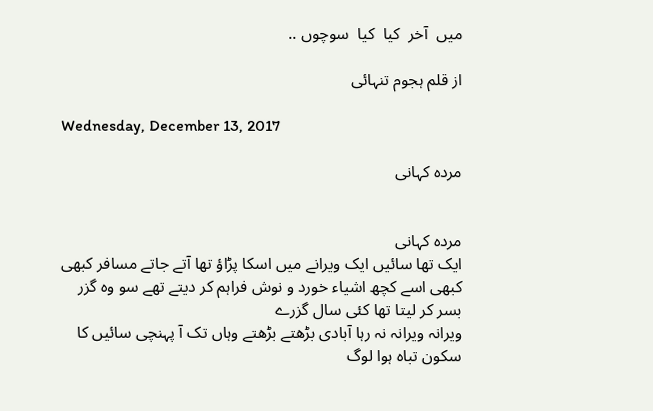میں  آخر  کیا  کیا  سوچوں ..

از قلم ہجوم تنہائی

Wednesday, December 13, 2017

مردہ کہانی


مردہ کہانی
ایک تھا سائیں ایک ویرانے میں اسکا پڑاؤ تھا آتے جاتے مسافر کبھی کبھی اسے کچھ اشیاء خورد و نوش فراہم کر دیتے تھے سو وہ گزر بسر کر لیتا تھا کئی سال گزرے
ویرانہ ویرانہ نہ رہا آبادی بڑھتے بڑھتے وہاں تک آ پہنچی سائیں کا سکون تباہ ہوا لوگ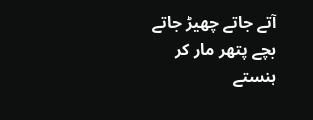آتے جاتے چھیڑ جاتے بچے پتھر مار کر ہنستے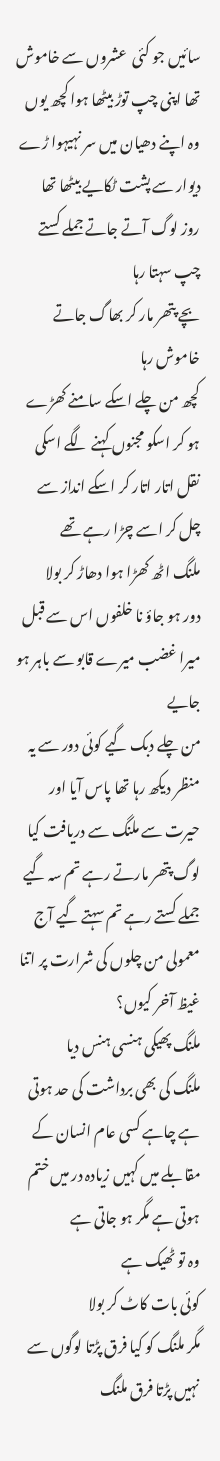سائیں جو کئی  عشروں سے خاموش تھا اپنی چپ توڑ بیٹھا ہوا کچھ یوں
وہ اپنے دھیان میں سر نہیہوا ڑے دیوار سے پشت ٹکایے بیٹھا تھا
روز لوگ آتے جاتے جملے کستے
چپ سہتا رہا
بچے پتھر مار کر بھاگ جاتے خاموش رہا
کچھ من چلے اسکے سامنے کھڑے ہو کر اسکو مجنوں کہنے لگے اسکی نقل اتار اتار کر اسکے انداز سے چل کر اسے چڑا رہے تھے
ملنگ اٹھ کھڑا ہوا دھاڑ کر بولا
دور ہو جاؤ نا خلفوں اس سے قبل میرا غضب میرے قابو سے باہر ہو جایے
من چلے دبک گیے کوئی دور سے یہ منظر دیکھ رہا تھا پاس آیا اور حیرت سے ملنگ سے دریافت کیا
لوگ پتھر مارتے رہے تم سہ گیے جملے کستے رہے تم سہتے گیے آج معمولی من چلوں کی شرارت پر اتنا غیظ آخر کیوں؟
ملنگ پھیکی ہنسی ہنس دیا
ملنگ کی بھی برداشت کی حد ہوتی ہے چاہے کسی عام انسان کے مقابلے میں کہیں زیادہ در میں ختم ہوتی ہے مگر ہو جاتی ہے
وہ تو ٹھیک ہے
کوئی بات کاٹ کر بولا
مگر ملنگ کو کیا فرق پڑتا لوگوں سے
نہیں پڑتا فرق ملنگ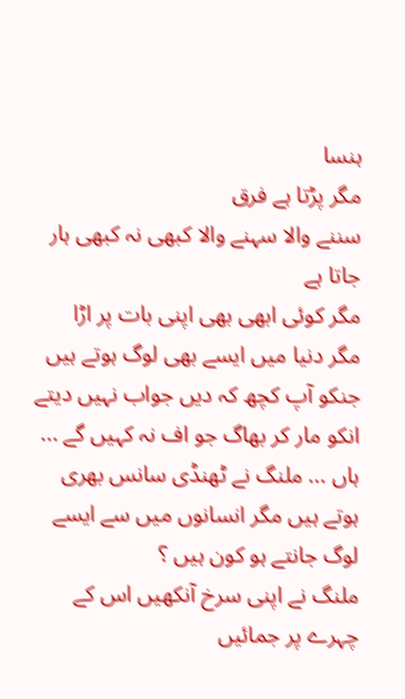ہنسا
مگر پڑتا ہے فرق
سننے والا سہنے والا کبھی نہ کبھی ہار جاتا ہے
مگر کوئی ابھی بھی اپنی بات پر اڑا
مگر دنیا میں ایسے بھی لوگ ہوتے ہیں جنکو آپ کچھ کہ دیں جواب نہیں دیتے انکو مار کر بھاگ جو اف نہ کہیں گے ...
ہاں ... ملنگ نے ٹھنڈی سانس بھری
ہوتے ہیں مگر انسانوں میں سے ایسے لوگ جانتے ہو کون ہیں ؟
ملنگ نے اپنی سرخ آنکھیں اس کے چہرے پر جمائیں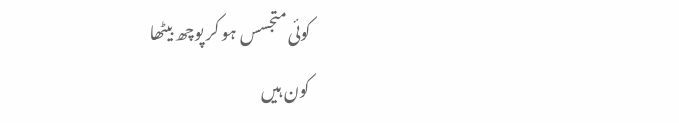کوئی متجسس ہو کر پوچھ بیٹھا
کون ہیں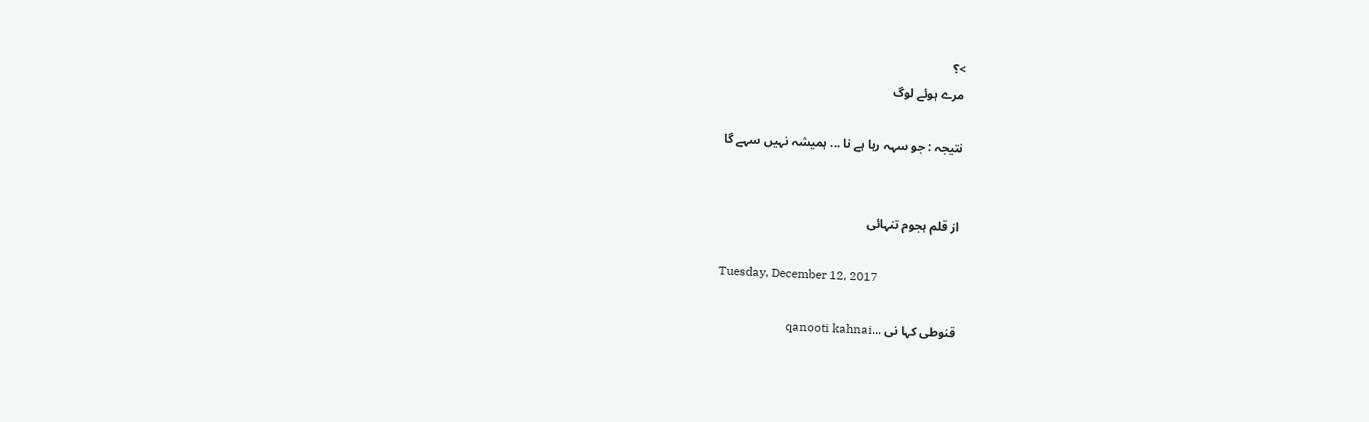>؟
مرے ہوئے لوگ

نتیجہ : جو سہہ رہا ہے نا ... ہمیشہ نہیں سہے گا


از قلم ہجوم تنہائی

Tuesday, December 12, 2017

قنوطی کہا نی ...qanooti kahnai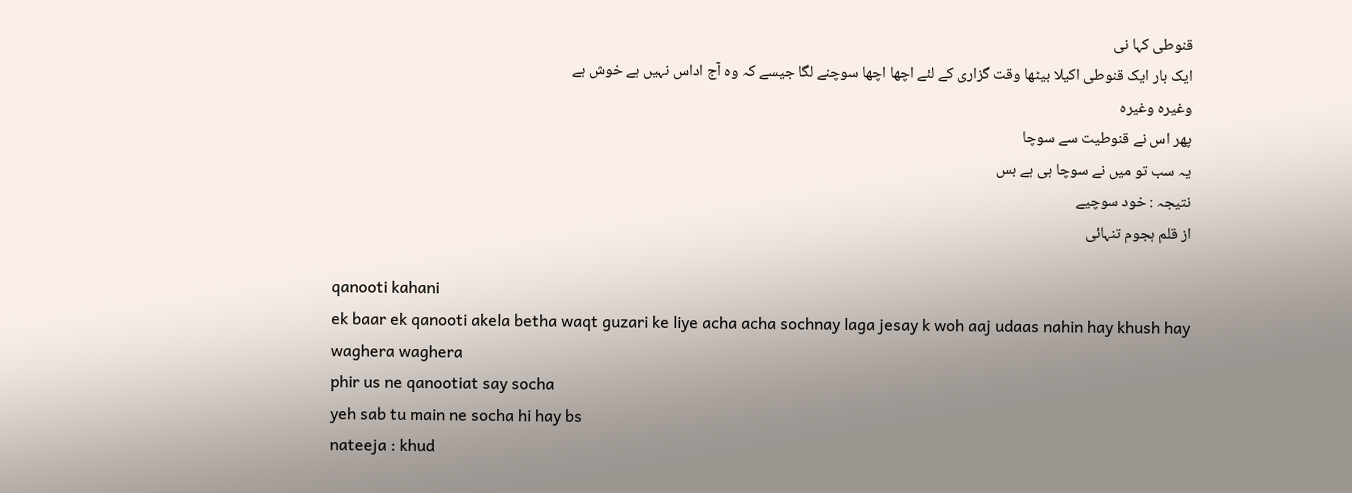قنوطی کہا نی
ایک بار ایک قنوطی اکیلا بیٹھا وقت گزاری کے لئے اچھا اچھا سوچنے لگا جیسے کہ وہ آج اداس نہیں ہے خوش ہے
وغیرہ وغیرہ
پھر اس نے قنوطیت سے سوچا
یہ سب تو میں نے سوچا ہی ہے بس
نتیجہ : خود سوچیے
از قلم ہجوم تنہائی

qanooti kahani
ek baar ek qanooti akela betha waqt guzari ke liye acha acha sochnay laga jesay k woh aaj udaas nahin hay khush hay waghera waghera
phir us ne qanootiat say socha
yeh sab tu main ne socha hi hay bs
nateeja : khud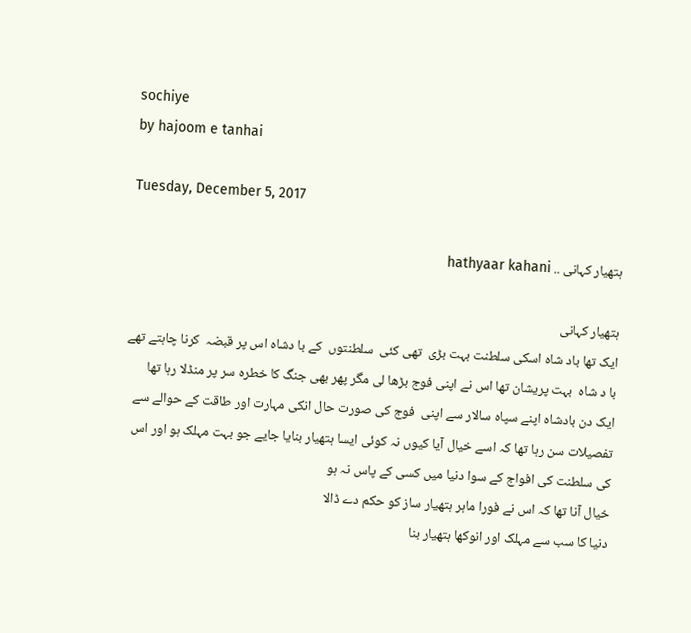sochiye
by hajoom e tanhai

Tuesday, December 5, 2017

ہتھیار کہانی .. hathyaar kahani

ہتھیار کہانی
ایک تھا باد شاہ اسکی سلطنت بہت بڑی  تھی کئی  سلطنتوں  کے با دشاہ اس پر قبضہ  کرنا چاہتے تھے
با د شاہ  بہت پریشان تھا اس نے اپنی فوج بڑھا لی مگر پھر بھی جنگ کا خطرہ سر پر منڈلا رہا تھا
ایک دن بادشاہ اپنے سپاہ سالار سے اپنی  فوج کی صورت حال انکی مہارت اور طاقت کے حوالے سے تفصیلات سن رہا تھا کہ اسے خیال آیا کیوں نہ کوئی ایسا ہتھیار بنایا جایے جو بہت مہلک ہو اور اس کی سلطنت کی افواج کے سوا دنیا میں کسی کے پاس نہ ہو
خیال آنا تھا کہ اس نے فورا ماہر ہتھیار ساز کو حکم دے ڈالا
دنیا کا سب سے مہلک اور انوکھا ہتھیار بنا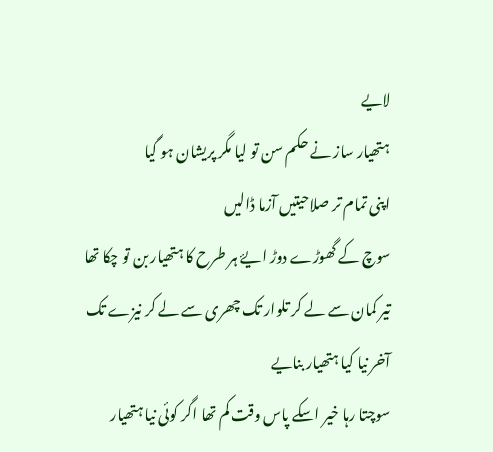لایے
ہتھیار ساز نے حکم سن تو لیا مگر پریشان ہو گیا
اپنی تمام تر صلاحیتیں آزما ڈالیں
سوچ کے گھوڑے دوڑ ایۓ ہر طرح کا ہتھیار بن تو چکا تھا تیر کمان سے لے کر تلوار تک چھری سے لے کر نیزے تک
آخر نیا کیا ہتھیار بنایے
سوچتا رہا خیر اسکے پاس وقت کم تھا اگر کوئی نیا ہتھیار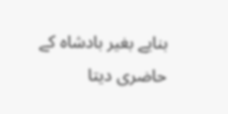بنایے بغیر بادشاہ کے حاضری دیتا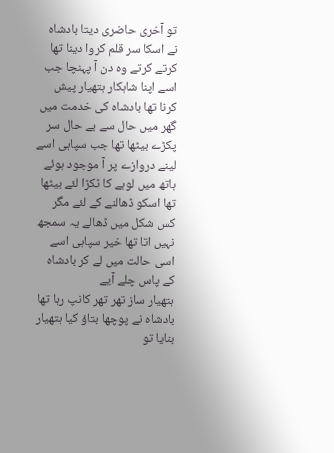تو آخری حاضری دیتا بادشاہ نے اسکا سر قلم کروا دینا تھا
کرتے کرتے وہ دن آ پہنچا جب اسے اپنا شاہکار ہتھیار پیش کرنا تھا بادشاہ کی خدمت میں
گھر میں حال سے بے حال سر پکڑے بیٹھا تھا جب سپاہی اسے لینے دروازے پر آ موجود ہوئے
ہاتھ میں لوہے کا ٹکڑا لئے بیٹھا تھا اسکو ڈھالنے کے لئے مگر کس شکل میں ڈھالے یہ سمجھ نہیں اتا تھا خیر سپاہی اسے اسی حالت میں لے کر بادشاہ کے پاس چلے آیے
ہتھیار ساز تھر تھر کانپ رہا تھا بادشاہ نے پوچھا بتاؤ کیا ہتھیار بنایا تو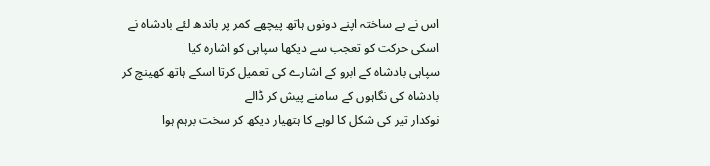اس نے بے ساختہ اپنے دونوں ہاتھ پیچھے کمر پر باندھ لئے بادشاہ نے اسکی حرکت کو تعجب سے دیکھا سپاہی کو اشارہ کیا
سپاہی بادشاہ کے ابرو کے اشارے کی تعمیل کرتا اسکے ہاتھ کھینچ کر بادشاہ کی نگاہوں کے سامنے پیش کر ڈالے
نوکدار تیر کی شکل کا لوہے کا ہتھیار دیکھ کر سخت برہم ہوا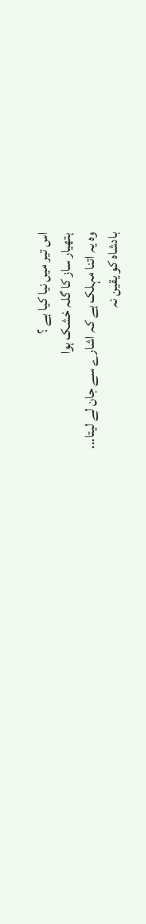اس تیر میں نیا کیا ہے ؟
ہتھیار ساز کا گلہ خشک ہوا
وہ یہ اتنا مہلک ہے کہ اشارے سے جان لے لیتا...
بادشاہ کو یقین نہ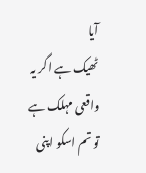آیا
ٹھیک ہے اگر یہ واقعی مہلک ہے تو تم اسکو اپنی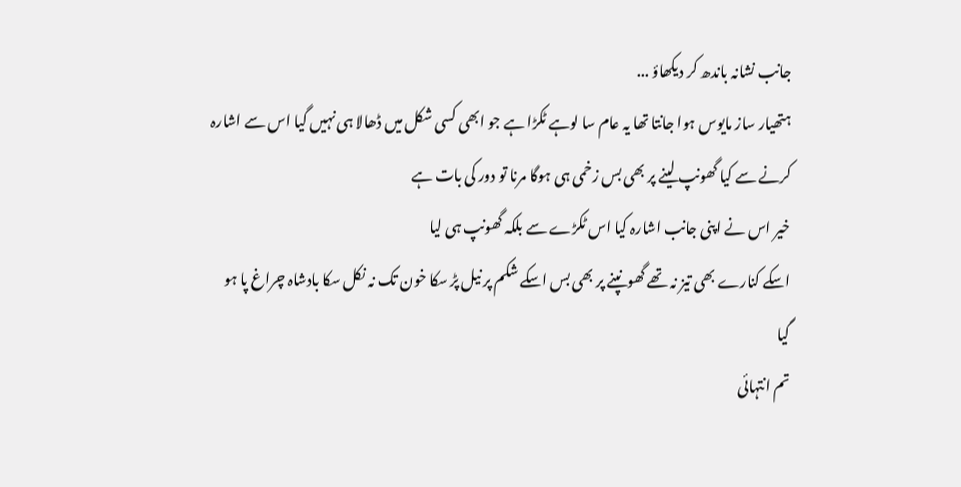جانب نشانہ باندھ کر دیکھاؤ ...
ہتھیار ساز مایوس ہوا جانتا تھا یہ عام سا لوہے ٹکڑا ہے جو ابھی کسی شکل میں ڈھالا ہی نہیں گیا اس سے اشارہ کرنے سے کیا گھونپ لینے پر بھی بس زخمی ہی ہوگا مرنا تو دور کی بات ہے
خیر اس نے اپنی جانب اشارہ کیا اس ٹکڑے سے بلکہ گھونپ ہی لیا
اسکے کنارے بھی تیز نہ تھے گھونپنے پر بھی بس اسکے شکم پر نیل پڑ سکا خون تک نہ نکل سکا بادشاہ چراغ پا ہو گیا
تم انتہائی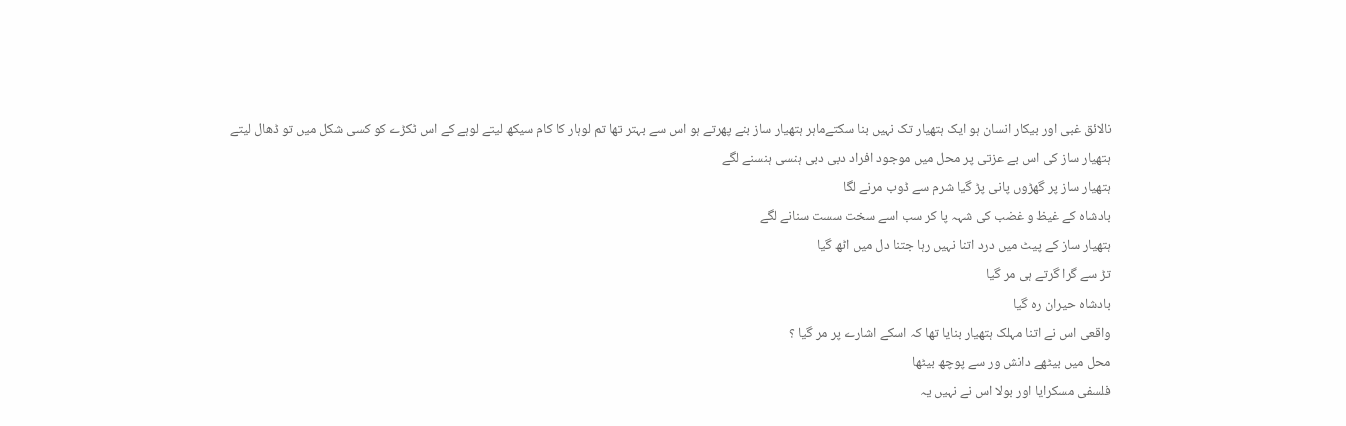نالائق غبی اور بیکار انسان ہو ایک ہتھیار تک نہیں بنا سکتےماہر ہتھیار ساز بنے پھرتے ہو اس سے بہتر تھا تم لوہار کا کام سیکھ لیتے لوہے کے اس ٹکڑے کو کسی شکل میں تو ڈھال لیتے
ہتھیار ساز کی اس بے عزتی پر محل میں موجود افراد دبی دبی ہنسی ہنسنے لگے
ہتھیار ساز پر گھڑوں پانی پڑ گیا شرم سے ڈوب مرنے لگا
بادشاہ کے غیظ و غضب کی شہہ پا کر سب اسے سخت سست سنانے لگے
ہتھیار ساز کے پیٹ میں درد اتنا نہیں رہا جتنا دل میں اٹھ گیا
تڑ سے گرا گرتے ہی مر گیا
بادشاہ حیران رہ گیا
واقعی اس نے اتنا مہلک ہتھیار بنایا تھا کہ اسکے اشارے پر مر گیا ؟
محل میں بیٹھے دانش ور سے پوچھ بیٹھا
فلسفی مسکرایا اور بولا اس نے نہیں یہ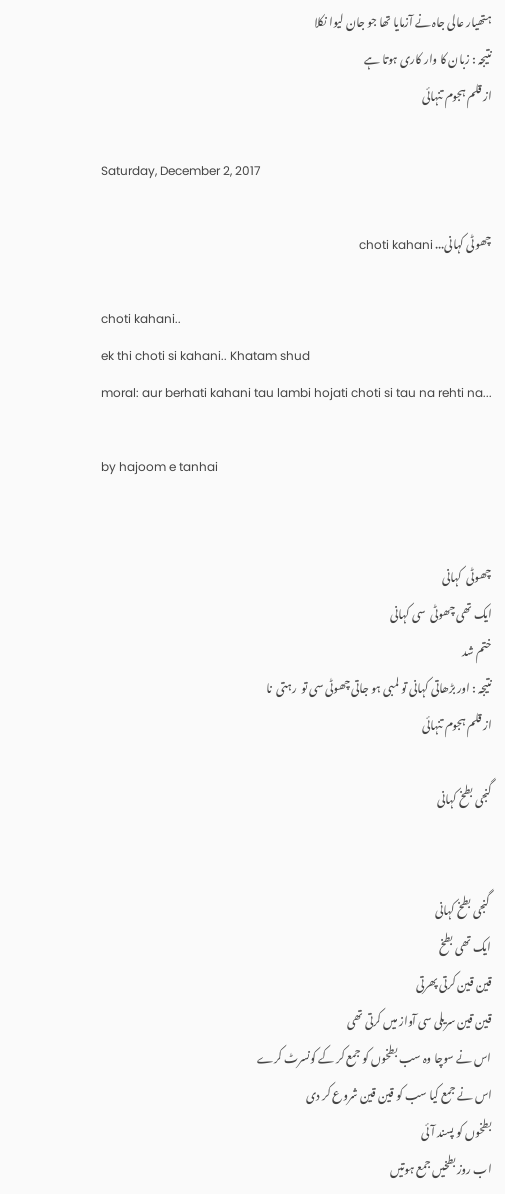ہتھیار عالی جاہ نے آزمایا تھا جو جان لیوا نکلا
نتیجہ : زبان کا وار کاری ہوتا ہے
از قلم ہجوم تنہائی

Saturday, December 2, 2017

چھوٹی کہانی... choti kahani

choti kahani..
ek thi choti si kahani.. Khatam shud
moral: aur berhati kahani tau lambi hojati choti si tau na rehti na...

by hajoom e tanhai


چھوٹی  کہانی
ایک تھی چھوٹی  سی کہانی
ختم شد
نتیجہ : اور بڑھاتی کہانی تو لمبی ہو جاتی چھوٹی سی تو  رہتی  نا
از قلم ہجوم تنہائی

گنجی بطخ کہانی


 گنجی بطخ کہانی
ایک تھی بطخ
قین قین کرتی پھرتی
قین قین سریلی سی آواز میں کرتی تھی
اس نے سوچا وہ سب بطخوں کو جمع کر کے کونسرٹ کرے
اس نے جمع کیا سب کو قین قین شروع کر دی
بطخوں کو پسند آئی
اب روز بطخیں جمع ہوتیں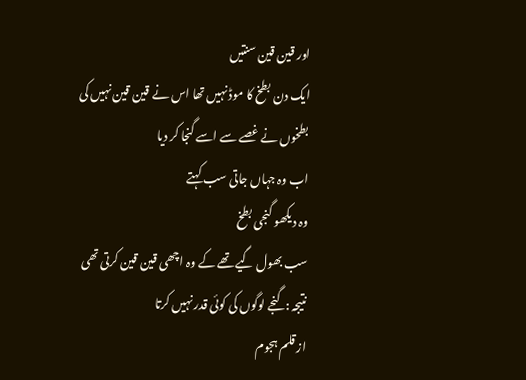اور قین قین سنتیں
ایک دن بطخ کا موڈ نہیں تھا اس نے قین قین نہیں کی
بطخوں نے غصے سے اسے گنجا کر دیا
اب وہ جہاں جاتی سب کہتے
وہ دیکھو گنجی بطخ
سب بھول گیے تھے کے وہ اچھی قین قین کرتی تھی
نتیجہ : گنجے لوگوں کی کوئی قدر نہیں کرتا
از قلم ہجوم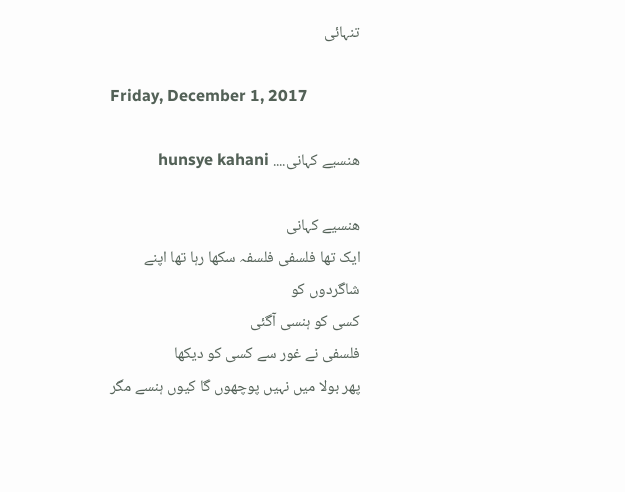تنہائی

Friday, December 1, 2017

ھنسیے کہانی.... hunsye kahani

ھنسیے کہانی
ایک تھا فلسفی فلسفہ سکھا رہا تھا اپنے شاگردوں کو
کسی کو ہنسی آگئی
فلسفی نے غور سے کسی کو دیکھا
پھر بولا میں نہیں پوچھوں گا کیوں ہنسے مگر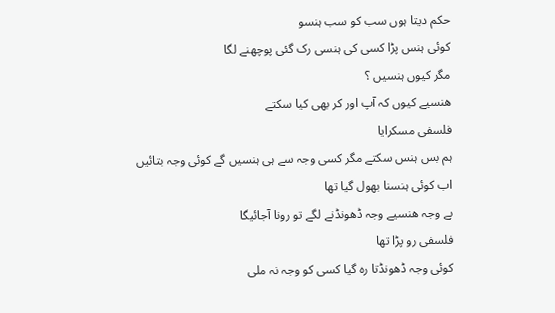حکم دیتا ہوں سب کو سب ہنسو
کوئی ہنس پڑا کسی کی ہنسی رک گئی پوچھنے لگا
مگر کیوں ہنسیں ؟
ھنسیے کیوں کہ آپ اور کر بھی کیا سکتے
فلسفی مسکرایا
ہم بس ہنس سکتے مگر کسی وجہ سے ہی ہنسیں گے کوئی وجہ بتائیں
اب کوئی ہنسنا بھول گیا تھا
بے وجہ ھنسیے وجہ ڈھونڈنے لگے تو رونا آجائیگا
فلسفی رو پڑا تھا
کوئی وجہ ڈھونڈتا رہ گیا کسی کو وجہ نہ ملی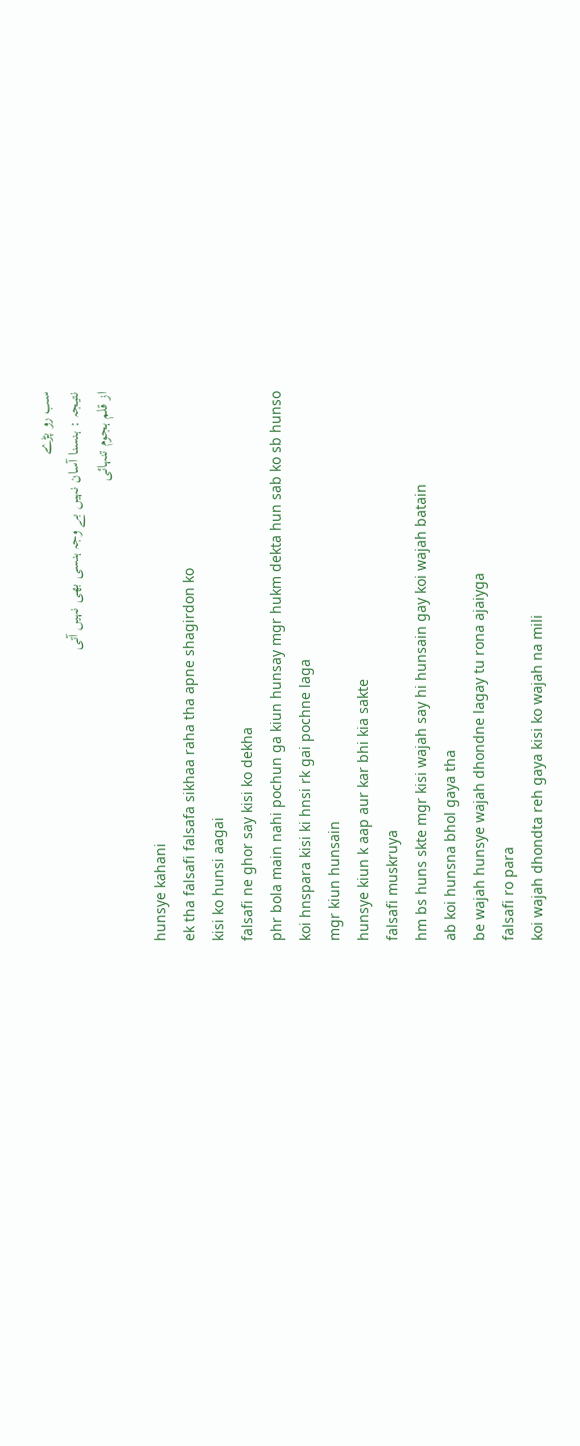سب رو پڑے
نتیجہ : ہنسنا آسان نہیں بے وجہ ہنسی بھی نہیں آتی
از قلم ہجوم تنہائی

hunsye kahani
ek tha falsafi falsafa sikhaa raha tha apne shagirdon ko
kisi ko hunsi aagai
falsafi ne ghor say kisi ko dekha
phr bola main nahi pochun ga kiun hunsay mgr hukm dekta hun sab ko sb hunso
koi hnspara kisi ki hnsi rk gai pochne laga
mgr kiun hunsain
hunsye kiun k aap aur kar bhi kia sakte
falsafi muskruya
hm bs huns skte mgr kisi wajah say hi hunsain gay koi wajah batain
ab koi hunsna bhol gaya tha
be wajah hunsye wajah dhondne lagay tu rona ajaiyga
falsafi ro para
koi wajah dhondta reh gaya kisi ko wajah na mili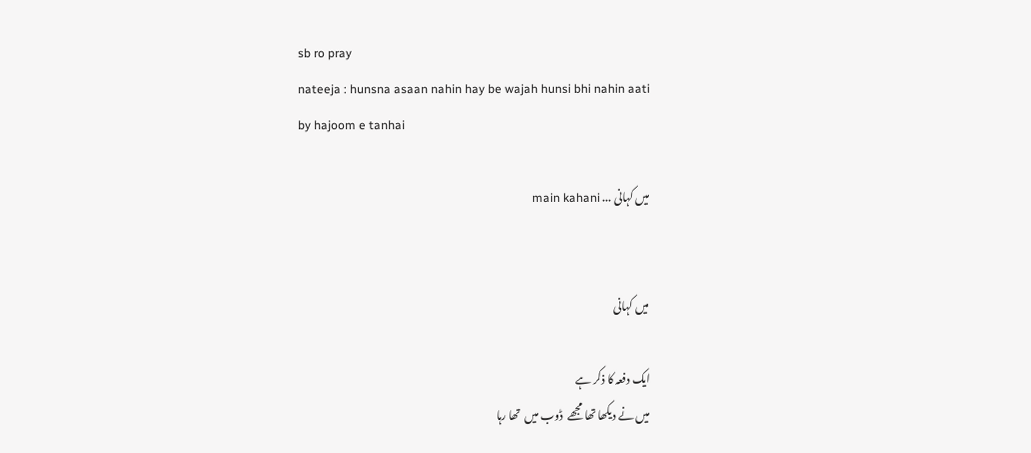sb ro pray
nateeja : hunsna asaan nahin hay be wajah hunsi bhi nahin aati
by hajoom e tanhai

میں کہانی ... main kahani


میں کہانی

ایک دفعہ کا ذکر ہے
میں نے دیکھا تھا مجھے  ڈوب میں  تھا رہا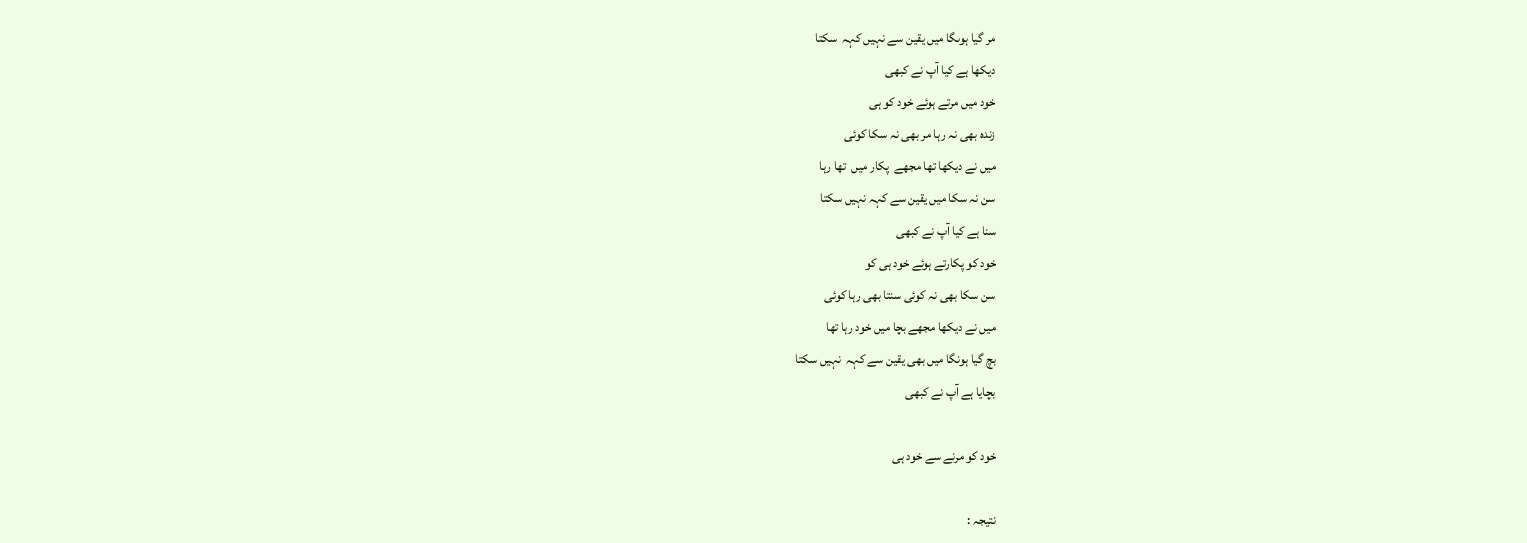مر گیا ہوںگا میں یقین سے نہیں کہہ  سکتا
دیکھا ہے کیا آپ نے کبھی
خود میں مرتے ہوئے خود کو ہی
زندہ بھی نہ رہا مر بھی نہ سکا کوئی
میں نے دیکھا تھا مجھے  پکار میں  تھا رہا
سن نہ سکا میں یقین سے کہہ نہیں سکتا
سنا ہے کیا آپ نے کبھی
خود کو پکارتے ہوئے خود ہی کو
سن سکا بھی نہ کوئی سنتا بھی رہا کوئی
میں نے دیکھا مجھے بچا میں خود رہا تھا
بچ گیا ہونگا میں بھی یقین سے کہہ  نہیں سکتا
بچایا ہے آپ نے کبھی

خود کو مرنے سے خود ہی

نتیجہ :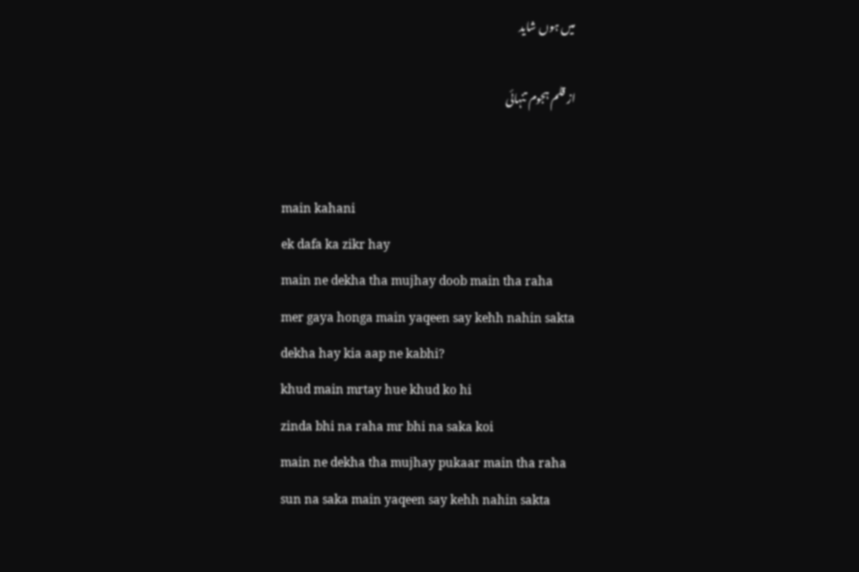میں ہوں شاید

از قلم ہجوم تنہائی


main kahani
ek dafa ka zikr hay
main ne dekha tha mujhay doob main tha raha
mer gaya honga main yaqeen say kehh nahin sakta
dekha hay kia aap ne kabhi?
khud main mrtay hue khud ko hi
zinda bhi na raha mr bhi na saka koi
main ne dekha tha mujhay pukaar main tha raha
sun na saka main yaqeen say kehh nahin sakta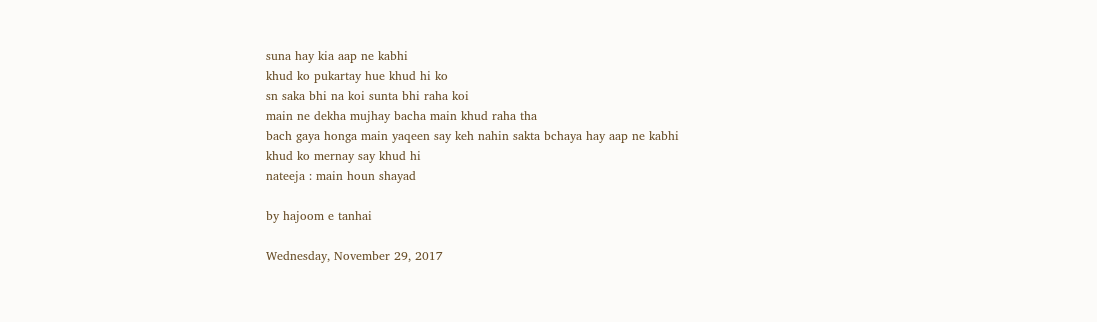suna hay kia aap ne kabhi
khud ko pukartay hue khud hi ko
sn saka bhi na koi sunta bhi raha koi
main ne dekha mujhay bacha main khud raha tha
bach gaya honga main yaqeen say keh nahin sakta bchaya hay aap ne kabhi
khud ko mernay say khud hi
nateeja : main houn shayad

by hajoom e tanhai

Wednesday, November 29, 2017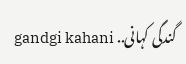گندگی کہانی.. gandgi kahani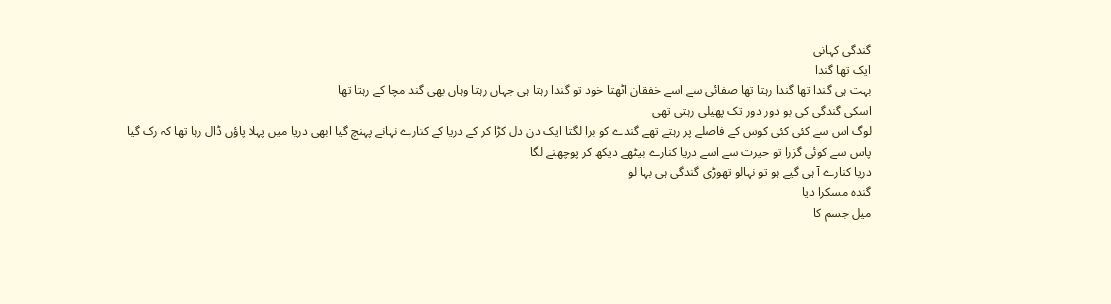گندگی کہانی
ایک تھا گندا
بہت ہی گندا تھا گندا رہتا تھا صفائی سے اسے خفقان اٹھتا خود تو گندا رہتا ہی جہاں رہتا وہاں بھی گند مچا کے رہتا تھا
اسکی گندگی کی بو دور دور تک پھیلی رہتی تھی
لوگ اس سے کئی کئی کوس کے فاصلے پر رہتے تھے گندے کو برا لگتا ایک دن دل کڑا کر کے دریا کے کنارے نہانے پہنچ گیا ابھی دریا میں پہلا پاؤں ڈال رہا تھا کہ رک گیا
پاس سے کوئی گزرا تو حیرت سے اسے دریا کنارے بیٹھے دیکھ کر پوچھنے لگا
دریا کنارے آ ہی گیے ہو تو نہالو تھوڑی گندگی ہی بہا لو
گندہ مسکرا دیا
میل جسم کا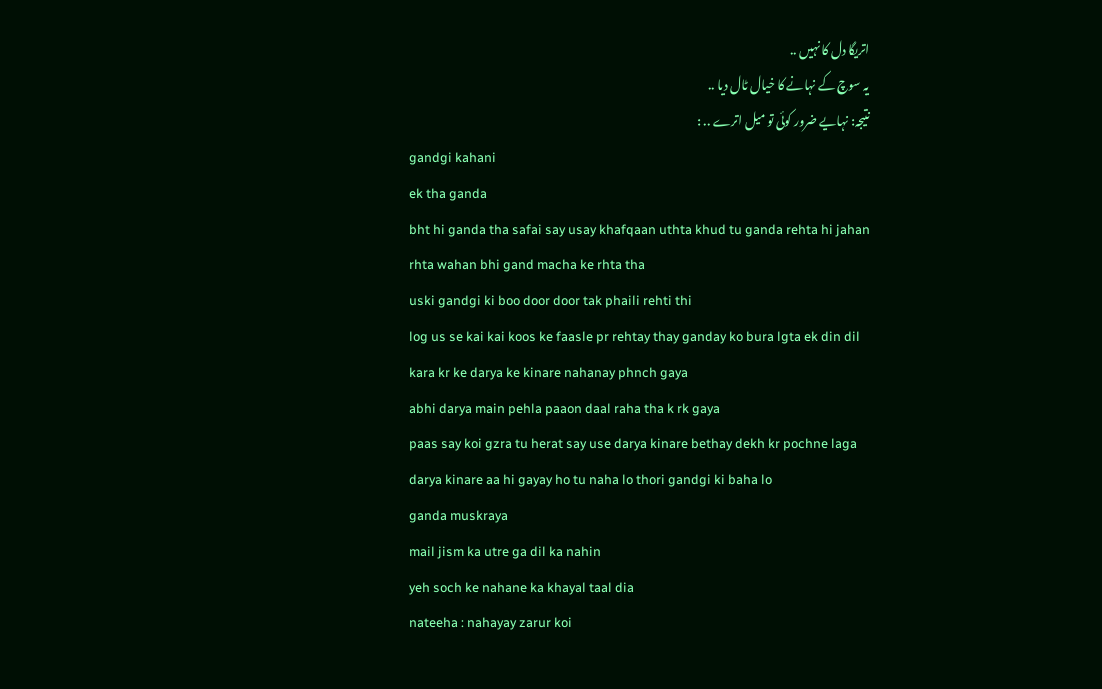اتریگا دل کا نہیں ..
یہ سوچ کے نہانے کا خیال ٹال دیا ..
نتیجہ: نہایے ضرور کوئی تو میل اترے .. :
gandgi kahani
ek tha ganda
bht hi ganda tha safai say usay khafqaan uthta khud tu ganda rehta hi jahan rhta wahan bhi gand macha ke rhta tha
uski gandgi ki boo door door tak phaili rehti thi
log us se kai kai koos ke faasle pr rehtay thay ganday ko bura lgta ek din dil kara kr ke darya ke kinare nahanay phnch gaya
abhi darya main pehla paaon daal raha tha k rk gaya
paas say koi gzra tu herat say use darya kinare bethay dekh kr pochne laga
darya kinare aa hi gayay ho tu naha lo thori gandgi ki baha lo
ganda muskraya
mail jism ka utre ga dil ka nahin
yeh soch ke nahane ka khayal taal dia
nateeha : nahayay zarur koi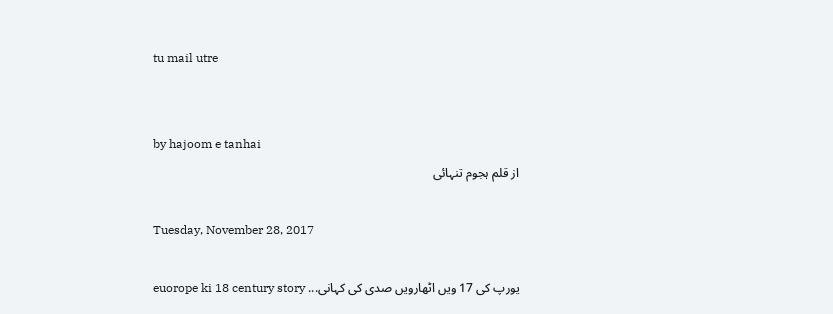tu mail utre


by hajoom e tanhai
از قلم ہجوم تنہائی

Tuesday, November 28, 2017

یورپ کی 17 ویں اٹھارویں صدی کی کہانی... euorope ki 18 century story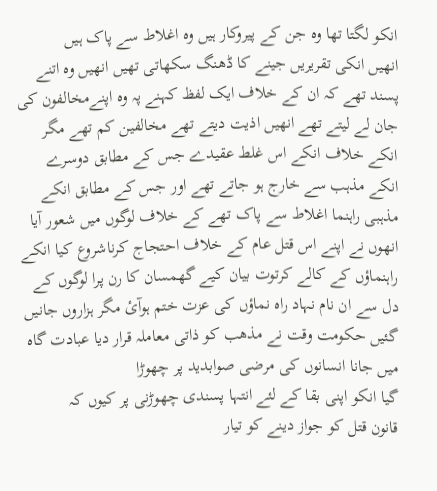انکو لگتا تھا وہ جن کے پیروکار ہیں وہ اغلاط سے پاک ہیں
انھیں انکی تقریریں جینے کا ڈھنگ سکھاتی تھیں انھیں وہ اتنے پسند تھے کہ ان کے خلاف ایک لفظ کہنے پہ وہ اپنےمخالفون کی جان لے لیتے تھے انھیں اذیت دیتے تھے مخالفین کم تھے مگر انکے خلاف انکے اس غلط عقیدے جس کے مطابق دوسرے انکے مذہب سے خارج ہو جاتے تھے اور جس کے مطابق انکے مذہبی راہنما اغلاط سے پاک تھے کے خلاف لوگوں میں شعور آیا انھوں نے اپنے اس قتل عام کے خلاف احتجاج کرناشروع کیا انکے راہنماؤں کے کالے کرتوت بیان کیے گھمسان کا رن پرا لوگوں کے دل سے ان نام نہاد راہ نماؤں کی عزت ختم ہوآئ مگر ہزاروں جانیں گئیں حکومت وقت نے مذھب کو ذاتی معاملہ قرار دیا عبادت گاہ میں جانا انسانوں کی مرضی صوابدید پر چھوڑا
گیا انکو اپنی بقا کے لئے انتہا پسندی چھوڑنی پر کیوں کہ
قانون قتل کو جواز دینے کو تیار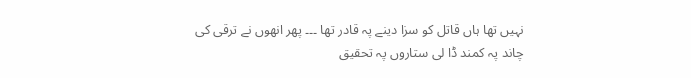نہیں تھا ہاں قاتل کو سزا دینے پہ قادر تھا ۔۔۔ پھر انھوں نے ترقی کی چاند پہ کمند ڈا لی ستاروں پہ تحقیق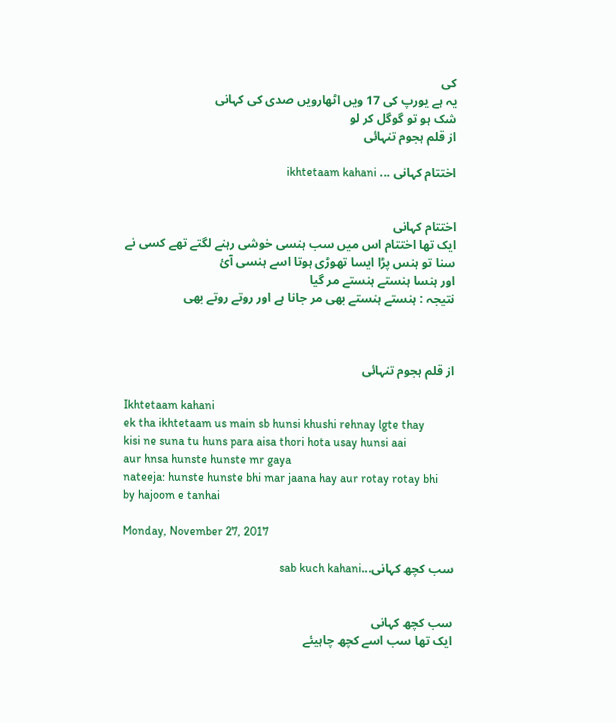کی
یہ ہے یورپ کی 17 ویں اٹھارویں صدی کی کہانی
شک ہو تو گوگل کر لو
از قلم ہجوم تنہائی

اختتام کہانی ... ikhtetaam kahani


اختتام کہانی
ایک تھا اختتام اس میں سب ہنسی خوشی رہنے لگتے تھے کسی نے سنا تو ہنس پڑا ایسا تھوڑی ہوتا اسے ہنسی آئ
اور ہنسا ہنستے ہنستے مر گیا
نتیجہ : ہنستے ہنستے بھی مر جانا ہے اور روتے روتے بھی



از قلم ہجوم تنہائی

Ikhtetaam kahani
ek tha ikhtetaam us main sb hunsi khushi rehnay lgte thay
kisi ne suna tu huns para aisa thori hota usay hunsi aai
aur hnsa hunste hunste mr gaya
nateeja: hunste hunste bhi mar jaana hay aur rotay rotay bhi
by hajoom e tanhai

Monday, November 27, 2017

سب کچھ کہانی...sab kuch kahani


سب کچھ کہانی
ایک تھا سب اسے کچھ چاہیئے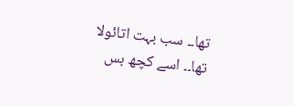تھا۔۔ سب بہت اتائولا تھا۔۔ اسے کچھ بس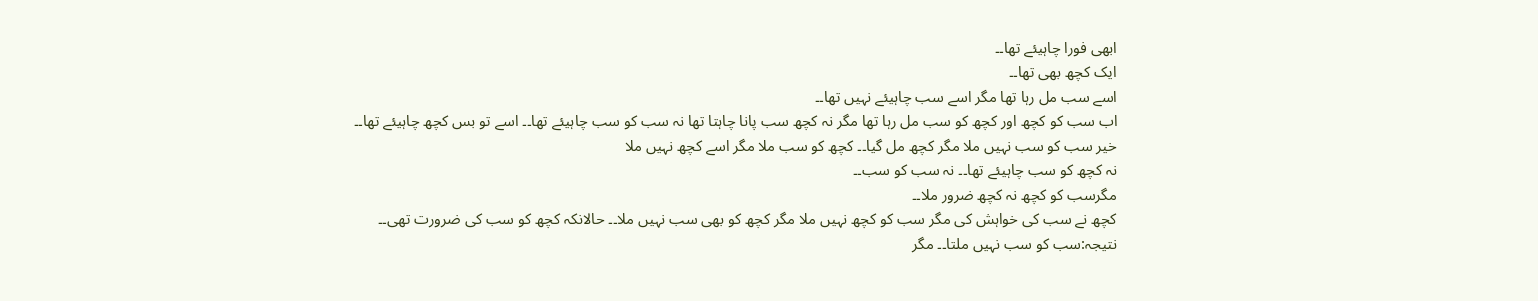ابھی فورا چاہیئے تھا۔۔
ایک کچھ بھی تھا۔۔
اسے سب مل رہا تھا مگر اسے سب چاہیئے نہیں تھا۔۔
اب سب کو کچھ اور کچھ کو سب مل رہا تھا مگر نہ کچھ سب پانا چاہتا تھا نہ سب کو سب چاہیئے تھا۔۔ اسے تو بس کچھ چاہیئے تھا۔۔
خیر سب کو سب نہیں ملا مگر کچھ مل گیا۔۔ کچھ کو سب ملا مگر اسے کچھ نہیں ملا
نہ کچھ کو سب چاہیئے تھا۔۔ نہ سب کو سب۔۔
مگرسب کو کچھ نہ کچھ ضرور ملا۔۔
کچھ نے سب کی خواہش کی مگر سب کو کچھ نہیں ملا مگر کچھ کو بھی سب نہیں ملا۔۔ حالانکہ کچھ کو سب کی ضرورت تھی۔۔
نتیجہ:سب کو سب نہیں ملتا۔۔ مگر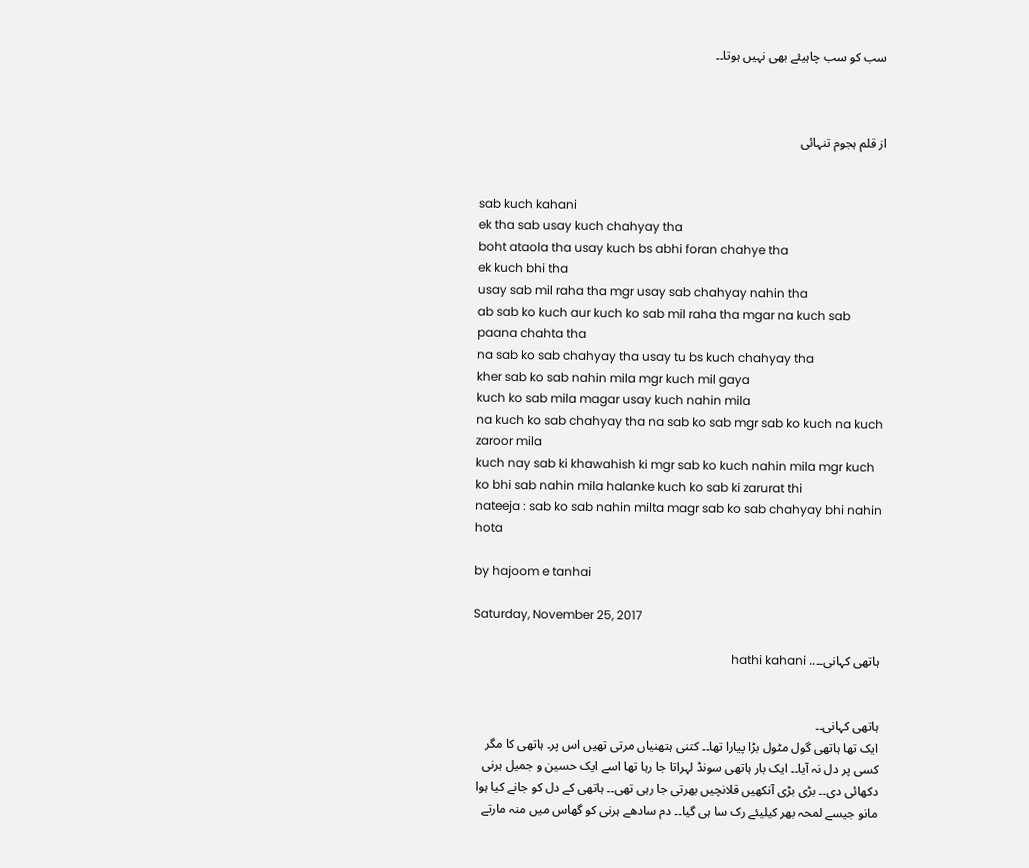سب کو سب چاہیئے بھی نہیں ہوتا۔۔



از قلم ہجوم تنہائی


sab kuch kahani
ek tha sab usay kuch chahyay tha
boht ataola tha usay kuch bs abhi foran chahye tha
ek kuch bhi tha
usay sab mil raha tha mgr usay sab chahyay nahin tha
ab sab ko kuch aur kuch ko sab mil raha tha mgar na kuch sab paana chahta tha
na sab ko sab chahyay tha usay tu bs kuch chahyay tha
kher sab ko sab nahin mila mgr kuch mil gaya
kuch ko sab mila magar usay kuch nahin mila
na kuch ko sab chahyay tha na sab ko sab mgr sab ko kuch na kuch zaroor mila
kuch nay sab ki khawahish ki mgr sab ko kuch nahin mila mgr kuch ko bhi sab nahin mila halanke kuch ko sab ki zarurat thi
nateeja : sab ko sab nahin milta magr sab ko sab chahyay bhi nahin hota

by hajoom e tanhai

Saturday, November 25, 2017

ہاتھی کہانی۔۔.. hathi kahani


ہاتھی کہانی۔۔
ایک تھا ہاتھی گول مٹول بڑا پیارا تھا۔۔ کتنی ہتھنیاں مرتی تھیں اس پر۔ ہاتھی کا مگر کسی پر دل نہ آیا۔۔ ایک بار ہاتھی سونڈ لہراتا جا رہا تھا اسے ایک حسین و جمیل ہرنی دکھائی دی۔۔ بڑی بڑی آنکھیں قلانچیں بھرتی جا رہی تھی۔۔ ہاتھی کے دل کو جانے کیا ہوا مانو جیسے لمحہ بھر کیلیئے رک سا ہی گیا۔۔ دم سادھے ہرنی کو گھاس میں منہ مارتے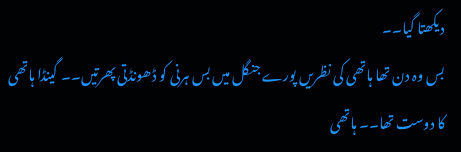دیکھتا گیا۔۔
بس وہ دن تھا ہاتھی کی نظریں پورے جنگل میں بس ہرنی کو ڈھونڈتی پھرتیں۔۔ گینڈا ہاتھی کا دوست تھا۔۔ ہاتھی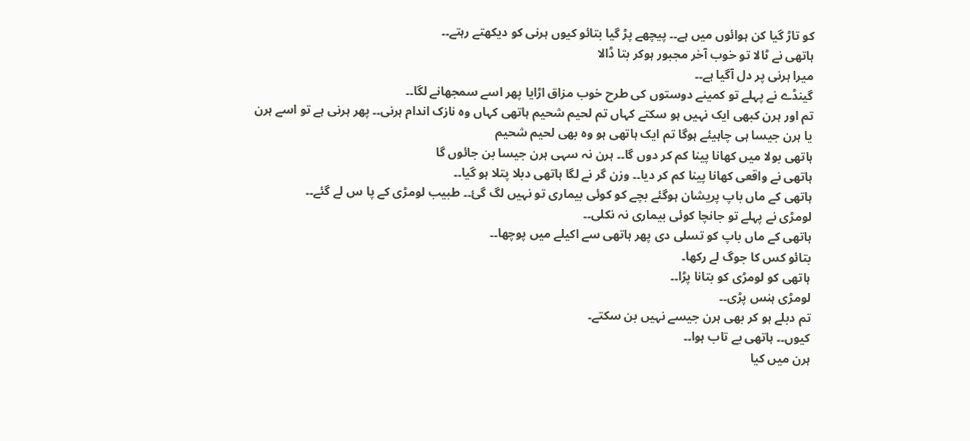کو تاڑ گیا کن ہوائوں میں ہے۔۔ پیچھے پڑ گیا بتائو کیوں ہرنی کو دیکھتے رہتے۔۔
ہاتھی نے ٹالا تو خوب آخر مجبور ہوکر بتا ڈالا
میرا ہرنی پر دل آگیا ہے۔۔
گینڈے نے پہلے تو کمینے دوستوں کی طرح خوب مزاق اڑایا پھر اسے سمجھانے لگا۔۔
تم اور ہرن کبھی ایک نہیں ہو سکتے کہاں تم لحیم شحیم ہاتھی کہاں وہ نازک اندام ہرنی۔۔ پھر ہرنی ہے تو اسے ہرن یا ہرن جیسا ہی چاہیئے ہوگا تم ایک ہاتھی ہو وہ بھی لحیم شحیم
ہاتھی بولا میں کھانا پینا کم کر دوں گا۔۔ ہرن نہ سہی ہرن جیسا بن جائوں گا
ہاتھی نے واقعی کھانا پینا کم کر دیا۔۔ وزن گر نے لگا ہاتھی دبلا پتلا ہو گیا۔۔
ہاتھی کے ماں باپ پریشان ہوگئے بچے کو کوئی بیماری تو نہیں لگ گئ۔۔ طبیب لومڑی کے پا س لے گئے۔۔
لومڑی نے پہلے تو جانچا کوئی بیماری نہ نکلی۔۔
ہاتھی کے ماں باپ کو تسلی دی پھر ہاتھی سے اکیلے میں پوچھا۔۔
بتائو کس کا جوگ لے رکھا۔
ہاتھی کو لومڑی کو بتانا پڑا۔۔
لومڑی ہنس پڑی۔۔
تم دبلے ہو کر بھی ہرن جیسے نہیں بن سکتے۔
کیوں۔۔ ہاتھی بے تاب ہوا۔۔
ہرن میں کیا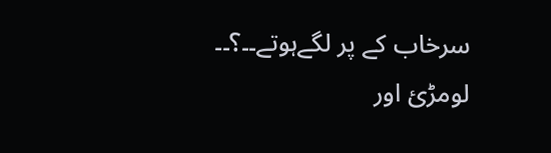سرخاب کے پر لگےہوتے۔۔؟۔۔
لومڑئ اور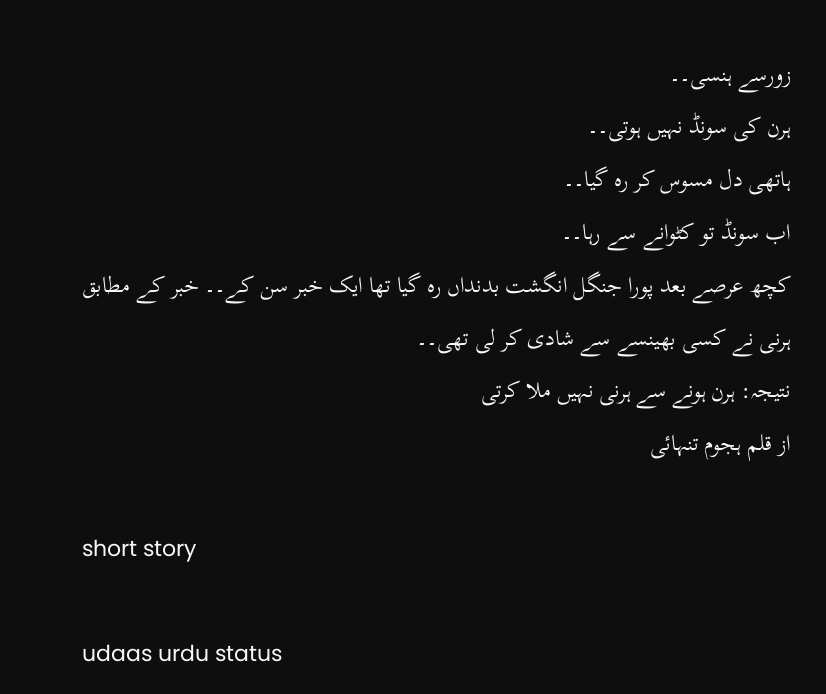زورسے ہنسی۔۔
ہرن کی سونڈ نہیں ہوتی۔۔
ہاتھی دل مسوس کر رہ گیا۔۔
اب سونڈ تو کٹوانے سے رہا۔۔
کچھ عرصے بعد پورا جنگل انگشت بدنداں رہ گیا تھا ایک خبر سن کے۔۔ خبر کے مطابق
ہرنی نے کسی بھینسے سے شادی کر لی تھی۔۔
نتیجہ: ہرن ہونے سے ہرنی نہیں ملا کرتی
از قلم ہجوم تنہائی

short story

udaas urdu status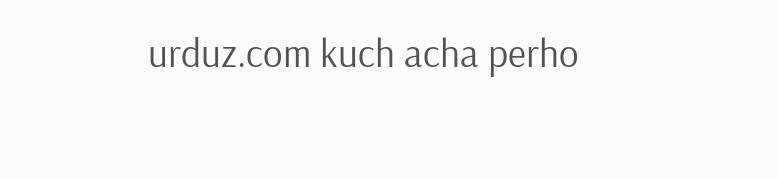urduz.com kuch acha perho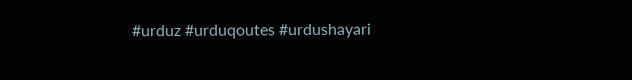#urduz #urduqoutes #urdushayari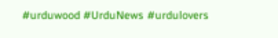#urduwood #UrduNews #urdulovers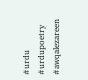#urdu #urdupoetry #awqalezareen